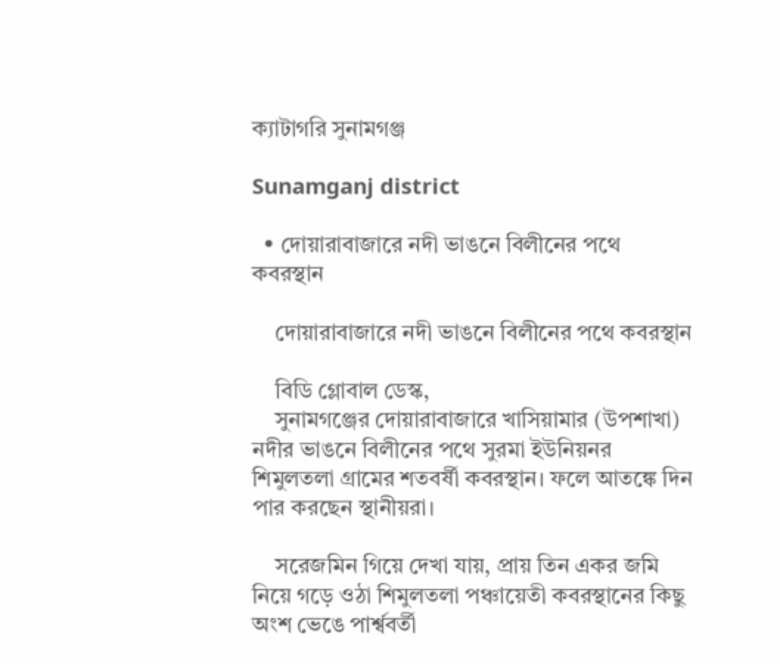ক্যাটাগরি সুনামগঞ্জ

Sunamganj district

  • দোয়ারাবাজারে নদী ভাঙনে বিলীনের পথে কবরস্থান

    দোয়ারাবাজারে নদী ভাঙনে বিলীনের পথে কবরস্থান

    বিডি গ্লোবাল ডেস্ক,
    সুনামগঞ্জের দোয়ারাবাজারে খাসিয়ামার (উপশাখা) নদীর ভাঙনে বিলীনের পথে সুরমা ইউনিয়নর শিমুলতলা গ্রামের শতবর্ষী কবরস্থান। ফলে আতঙ্কে দিন পার করছেন স্থানীয়রা।

    সরেজমিন গিয়ে দেখা যায়, প্রায় তিন একর জমি নিয়ে গড়ে ওঠা শিমুলতলা পঞ্চায়েতী কবরস্থানের কিছু অংশ ভেঙে পার্শ্ববর্তী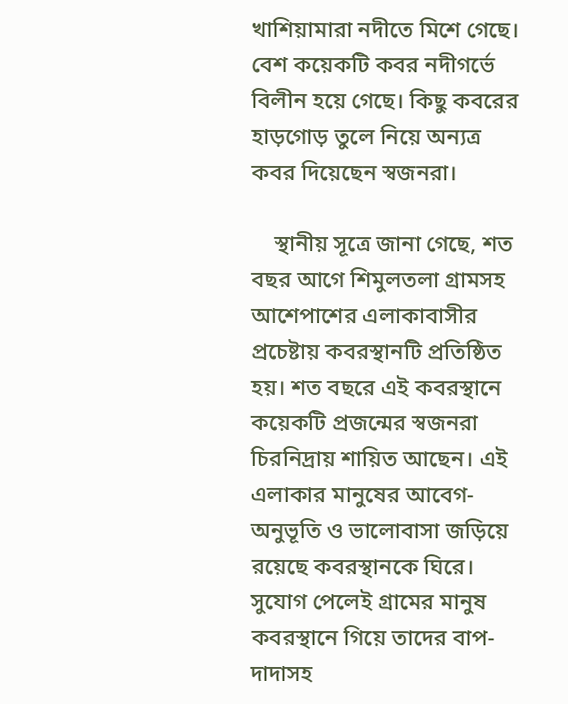খাশিয়ামারা নদীতে মিশে গেছে। বেশ কয়েকটি কবর নদীগর্ভে বিলীন হয়ে গেছে। কিছু কবরের হাড়গোড় তুলে নিয়ে অন্যত্র কবর দিয়েছেন স্বজনরা।

    স্থানীয় সূত্রে জানা গেছে, শত বছর আগে শিমুলতলা গ্রামসহ আশেপাশের এলাকাবাসীর প্রচেষ্টায় কবরস্থানটি প্রতিষ্ঠিত হয়। শত বছরে এই কবরস্থানে কয়েকটি প্রজন্মের স্বজনরা চিরনিদ্রায় শায়িত আছেন। এই এলাকার মানুষের আবেগ-অনুভূতি ও ভালোবাসা জড়িয়ে রয়েছে কবরস্থানকে ঘিরে। সুযোগ পেলেই গ্রামের মানুষ কবরস্থানে গিয়ে তাদের বাপ-দাদাসহ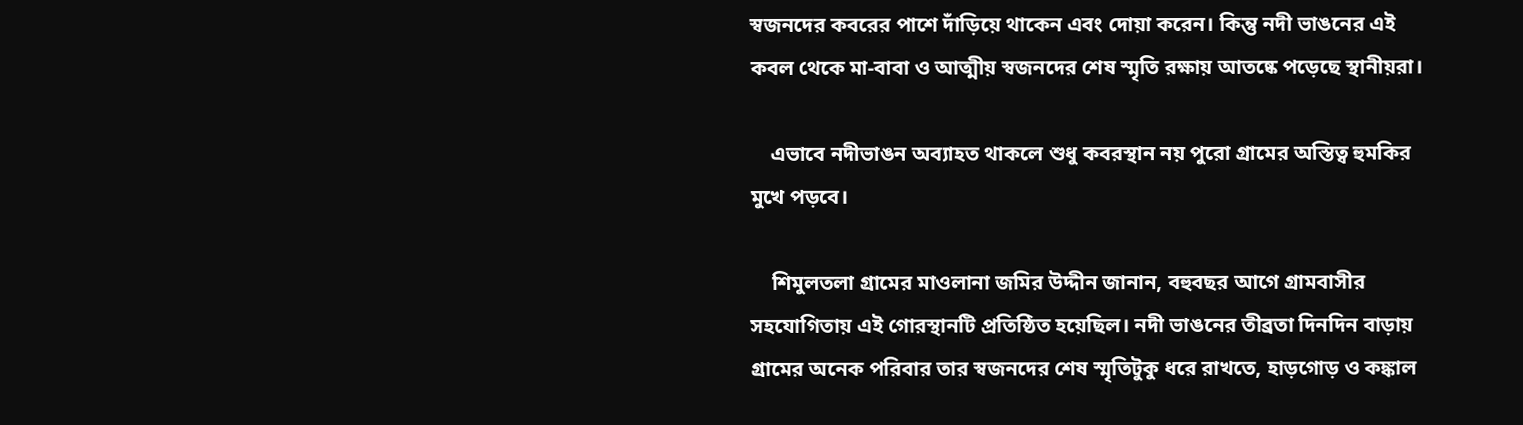স্বজনদের কবরের পাশে দাঁড়িয়ে থাকেন এবং দোয়া করেন। কিন্তু নদী ভাঙনের এই কবল থেকে মা-বাবা ও আত্মীয় স্বজনদের শেষ স্মৃতি রক্ষায় আতষ্কে পড়েছে স্থানীয়রা।

    এভাবে নদীভাঙন অব্যাহত থাকলে শুধু কবরস্থান নয় পুরো গ্রামের অস্তিত্ব হুমকির মুখে পড়বে।

    শিমুলতলা গ্রামের মাওলানা জমির উদ্দীন জানান, বহুবছর আগে গ্রামবাসীর সহযোগিতায় এই গোরস্থানটি প্রতিষ্ঠিত হয়েছিল। নদী ভাঙনের তীব্রতা দিনদিন বাড়ায় গ্ৰামের অনেক পরিবার তার স্বজনদের শেষ স্মৃতিটুকু ধরে রাখতে, হাড়গোড় ও কঙ্কাল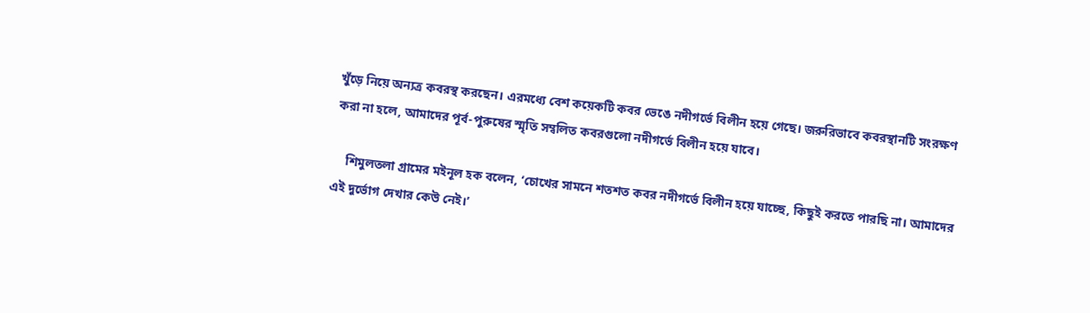খুঁড়ে নিয়ে অন্যত্র কবরস্থ করছেন। এরমধ্যে বেশ কয়েকটি কবর ভেঙে নদীগর্ভে বিলীন হয়ে গেছে। জরুরিভাবে কবরস্থানটি সংরক্ষণ করা না হলে, আমাদের পূর্ব-পুরুষের স্মৃতি সম্বলিত কবরগুলো নদীগর্ভে বিলীন হয়ে যাবে।

    শিমুলতলা গ্রামের মইনূল হক বলেন, ‘চোখের সামনে শতশত কবর নদীগর্ভে বিলীন হয়ে যাচ্ছে, কিছুই করতে পারছি না। আমাদের এই দুর্ভোগ দেখার কেউ নেই।’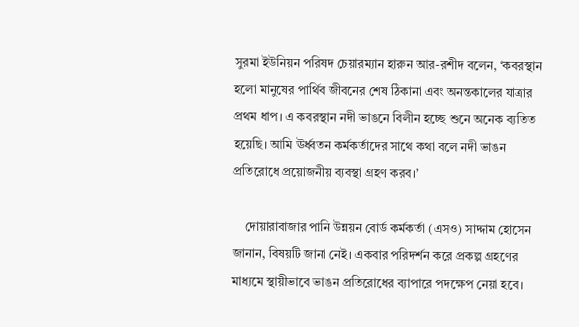সুরমা ইউনিয়ন পরিষদ চেয়ারম্যান হারুন আর-রশীদ বলেন, ‘কবরস্থান হলো মানুষের পার্থিব জীবনের শেষ ঠিকানা এবং অনন্তকালের যাত্রার প্রথম ধাপ। এ কবরস্থান নদী ভাঙনে বিলীন হচ্ছে শুনে অনেক ব্যতিত হয়েছি। আমি ঊর্ধ্বতন কর্মকর্তাদের সাথে কথা বলে নদী ভাঙন প্রতিরোধে প্রয়োজনীয় ব্যবস্থা গ্রহণ করব।’

    দোয়ারাবাজার পানি উন্নয়ন বোর্ড কর্মকর্তা (এসও) সাদ্দাম হোসেন জানান, বিষয়টি জানা নেই। একবার পরিদর্শন করে প্রকল্প গ্রহণের মাধ্যমে স্থায়ীভাবে ভাঙন প্রতিরোধের ব্যাপারে পদক্ষেপ নেয়া হবে।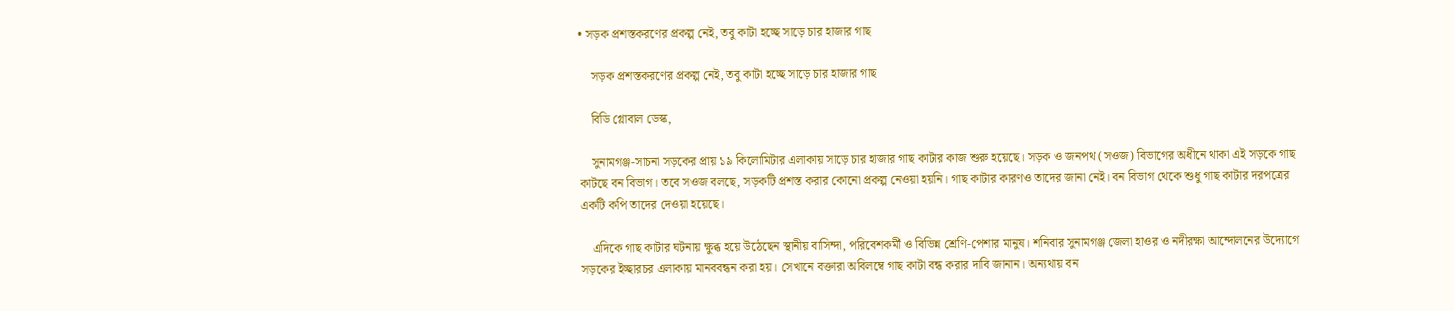• সড়ক প্রশস্তকরণের প্রকল্প নেই, তবু কাটা হচ্ছে সাড়ে চার হাজার গাছ

    সড়ক প্রশস্তকরণের প্রকল্প নেই, তবু কাটা হচ্ছে সাড়ে চার হাজার গাছ

    বিডি গ্লোবাল ডেস্ক,

    সুনামগঞ্জ-সাচনা সড়কের প্রায় ১৯ কিলোমিটার এলাকায় সাড়ে চার হাজার গাছ কাটার কাজ শুরু হয়েছে। সড়ক ও জনপথ (সওজ) বিভাগের অধীনে থাকা এই সড়কে গাছ কাটছে বন বিভাগ। তবে সওজ বলছে, সড়কটি প্রশস্ত করার কোনো প্রকল্প নেওয়া হয়নি। গাছ কাটার কারণও তাদের জানা নেই। বন বিভাগ থেকে শুধু গাছ কাটার দরপত্রের একটি কপি তাদের দেওয়া হয়েছে।

    এদিকে গাছ কাটার ঘটনায় ক্ষুব্ধ হয়ে উঠেছেন স্থানীয় বাসিন্দা, পরিবেশকর্মী ও বিভিন্ন শ্রেণি-পেশার মানুষ। শনিবার সুনামগঞ্জ জেলা হাওর ও নদীরক্ষা আন্দোলনের উদ্যোগে সড়কের ইচ্ছারচর এলাকায় মানববন্ধন করা হয়। সেখানে বক্তারা অবিলম্বে গাছ কাটা বন্ধ করার দাবি জানান। অন্যথায় বন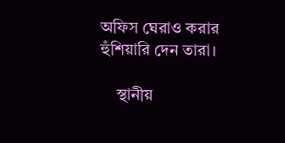অফিস ঘেরাও করার হুঁশিয়ারি দেন তারা।

    স্থানীয়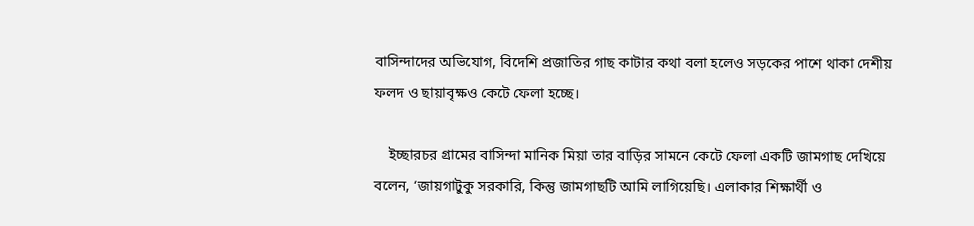বাসিন্দাদের অভিযোগ, বিদেশি প্রজাতির গাছ কাটার কথা বলা হলেও সড়কের পাশে থাকা দেশীয় ফলদ ও ছায়াবৃক্ষও কেটে ফেলা হচ্ছে।

    ইচ্ছারচর গ্রামের বাসিন্দা মানিক মিয়া তার বাড়ির সামনে কেটে ফেলা একটি জামগাছ দেখিয়ে বলেন, ‘জায়গাটুকু সরকারি, কিন্তু জামগাছটি আমি লাগিয়েছি। এলাকার শিক্ষার্থী ও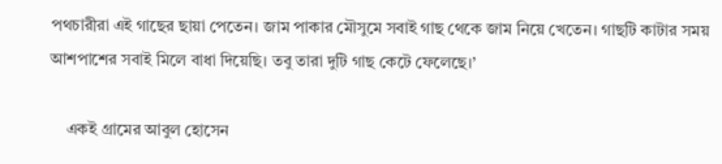পথচারীরা এই গাছের ছায়া পেতেন। জাম পাকার মৌসুমে সবাই গাছ থেকে জাম নিয়ে খেতেন। গাছটি কাটার সময় আশপাশের সবাই মিলে বাধা দিয়েছি। তবু তারা দুটি গাছ কেটে ফেলেছে।’

    একই গ্রামের আবুল হোসেন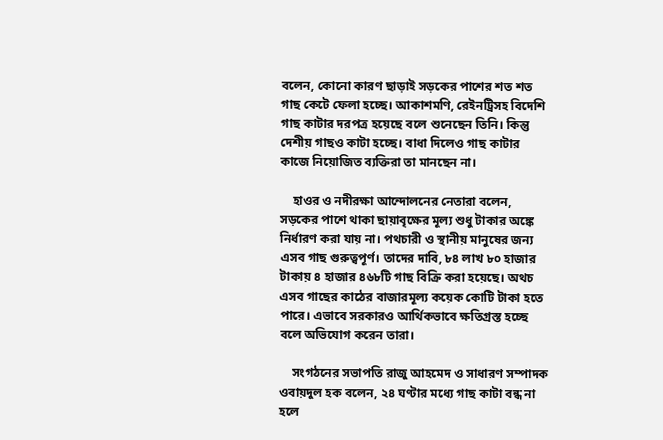বলেন, কোনো কারণ ছাড়াই সড়কের পাশের শত শত গাছ কেটে ফেলা হচ্ছে। আকাশমণি, রেইনট্রিসহ বিদেশি গাছ কাটার দরপত্র হয়েছে বলে শুনেছেন তিনি। কিন্তু দেশীয় গাছও কাটা হচ্ছে। বাধা দিলেও গাছ কাটার কাজে নিয়োজিত ব্যক্তিরা তা মানছেন না।

    হাওর ও নদীরক্ষা আন্দোলনের নেতারা বলেন, সড়কের পাশে থাকা ছায়াবৃক্ষের মূল্য শুধু টাকার অঙ্কে নির্ধারণ করা যায় না। পথচারী ও স্থানীয় মানুষের জন্য এসব গাছ গুরুত্বপূর্ণ। তাদের দাবি, ৮৪ লাখ ৮০ হাজার টাকায় ৪ হাজার ৪৬৮টি গাছ বিক্রি করা হয়েছে। অথচ এসব গাছের কাঠের বাজারমূল্য কয়েক কোটি টাকা হতে পারে। এভাবে সরকারও আর্থিকভাবে ক্ষতিগ্রস্ত হচ্ছে বলে অভিযোগ করেন তারা।

    সংগঠনের সভাপতি রাজু আহমেদ ও সাধারণ সম্পাদক ওবায়দুল হক বলেন, ২৪ ঘণ্টার মধ্যে গাছ কাটা বন্ধ না হলে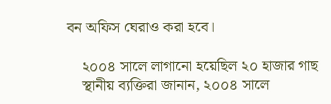বন অফিস ঘেরাও করা হবে।

    ২০০৪ সালে লাগানো হয়েছিল ২০ হাজার গাছ
    স্থানীয় ব্যক্তিরা জানান, ২০০৪ সালে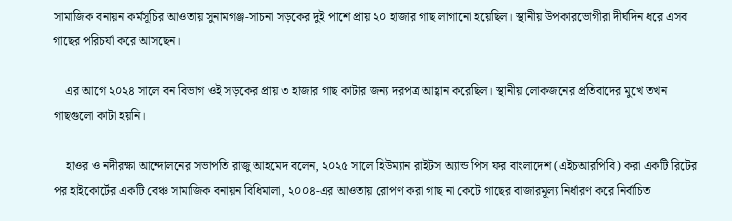সামাজিক বনায়ন কর্মসূচির আওতায় সুনামগঞ্জ-সাচনা সড়কের দুই পাশে প্রায় ২০ হাজার গাছ লাগানো হয়েছিল। স্থানীয় উপকারভোগীরা দীর্ঘদিন ধরে এসব গাছের পরিচর্যা করে আসছেন।

    এর আগে ২০২৪ সালে বন বিভাগ ওই সড়কের প্রায় ৩ হাজার গাছ কাটার জন্য দরপত্র আহ্বান করেছিল। স্থানীয় লোকজনের প্রতিবাদের মুখে তখন গাছগুলো কাটা হয়নি।

    হাওর ও নদীরক্ষা আন্দোলনের সভাপতি রাজু আহমেদ বলেন, ২০২৫ সালে হিউম্যান রাইটস অ্যান্ড পিস ফর বাংলাদেশ (এইচআরপিবি) করা একটি রিটের পর হাইকোর্টের একটি বেঞ্চ সামাজিক বনায়ন বিধিমালা, ২০০৪-এর আওতায় রোপণ করা গাছ না কেটে গাছের বাজারমূল্য নির্ধারণ করে নির্বাচিত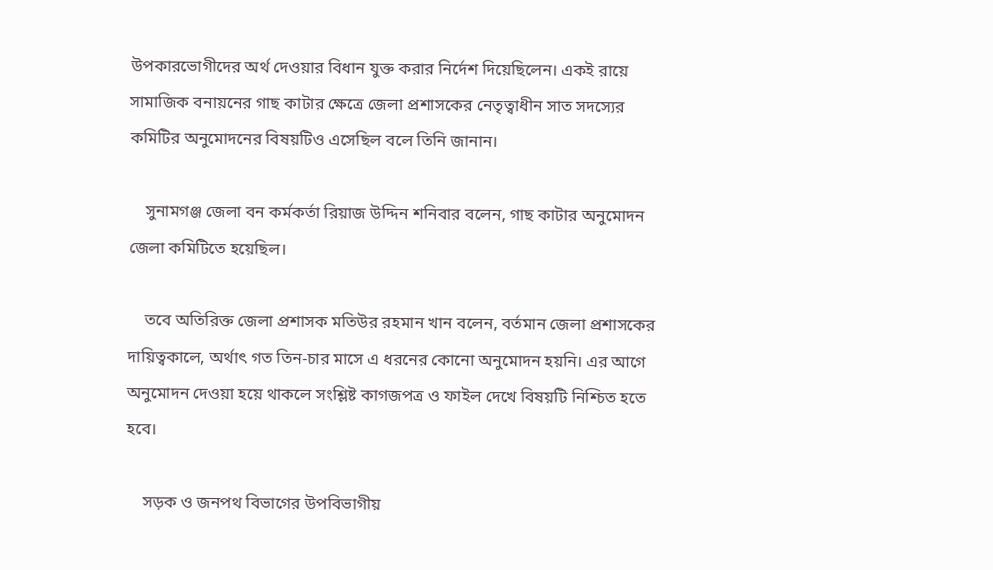উপকারভোগীদের অর্থ দেওয়ার বিধান যুক্ত করার নির্দেশ দিয়েছিলেন। একই রায়ে সামাজিক বনায়নের গাছ কাটার ক্ষেত্রে জেলা প্রশাসকের নেতৃত্বাধীন সাত সদস্যের কমিটির অনুমোদনের বিষয়টিও এসেছিল বলে তিনি জানান।

    সুনামগঞ্জ জেলা বন কর্মকর্তা রিয়াজ উদ্দিন শনিবার বলেন, গাছ কাটার অনুমোদন জেলা কমিটিতে হয়েছিল।

    তবে অতিরিক্ত জেলা প্রশাসক মতিউর রহমান খান বলেন, বর্তমান জেলা প্রশাসকের দায়িত্বকালে, অর্থাৎ গত তিন-চার মাসে এ ধরনের কোনো অনুমোদন হয়নি। এর আগে অনুমোদন দেওয়া হয়ে থাকলে সংশ্লিষ্ট কাগজপত্র ও ফাইল দেখে বিষয়টি নিশ্চিত হতে হবে।

    সড়ক ও জনপথ বিভাগের উপবিভাগীয়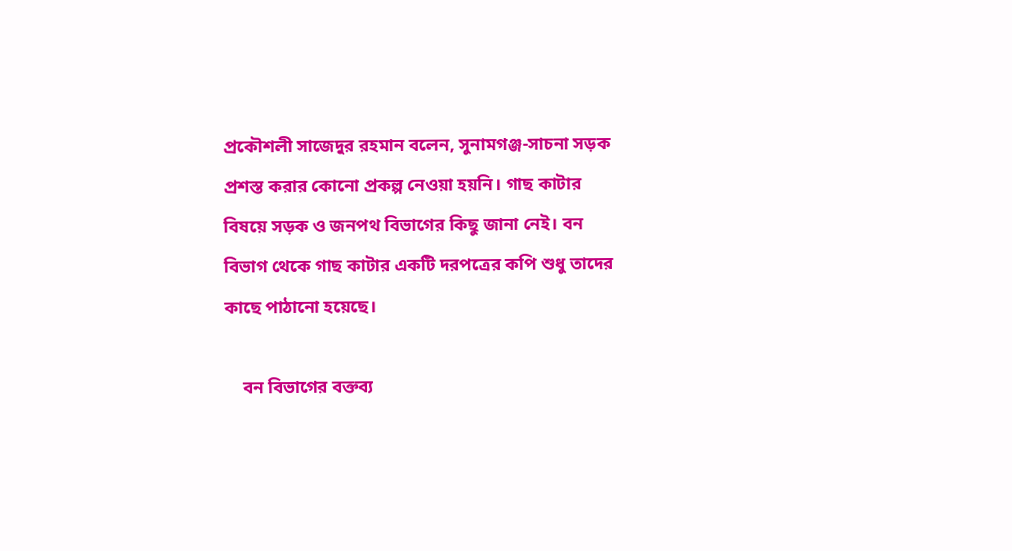প্রকৌশলী সাজেদুর রহমান বলেন, সুনামগঞ্জ-সাচনা সড়ক প্রশস্ত করার কোনো প্রকল্প নেওয়া হয়নি। গাছ কাটার বিষয়ে সড়ক ও জনপথ বিভাগের কিছু জানা নেই। বন বিভাগ থেকে গাছ কাটার একটি দরপত্রের কপি শুধু তাদের কাছে পাঠানো হয়েছে।

    বন বিভাগের বক্তব্য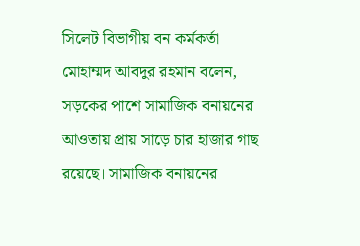সিলেট বিভাগীয় বন কর্মকর্তা মোহাম্মদ আবদুর রহমান বলেন, সড়কের পাশে সামাজিক বনায়নের আওতায় প্রায় সাড়ে চার হাজার গাছ রয়েছে। সামাজিক বনায়নের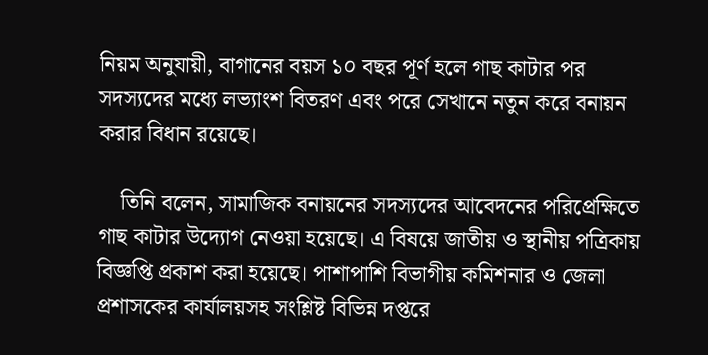নিয়ম অনুযায়ী, বাগানের বয়স ১০ বছর পূর্ণ হলে গাছ কাটার পর সদস্যদের মধ্যে লভ্যাংশ বিতরণ এবং পরে সেখানে নতুন করে বনায়ন করার বিধান রয়েছে।

    তিনি বলেন, সামাজিক বনায়নের সদস্যদের আবেদনের পরিপ্রেক্ষিতে গাছ কাটার উদ্যোগ নেওয়া হয়েছে। এ বিষয়ে জাতীয় ও স্থানীয় পত্রিকায় বিজ্ঞপ্তি প্রকাশ করা হয়েছে। পাশাপাশি বিভাগীয় কমিশনার ও জেলা প্রশাসকের কার্যালয়সহ সংশ্লিষ্ট বিভিন্ন দপ্তরে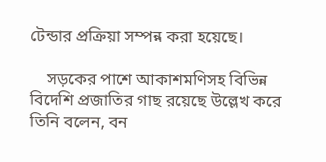টেন্ডার প্রক্রিয়া সম্পন্ন করা হয়েছে।

    সড়কের পাশে আকাশমণিসহ বিভিন্ন বিদেশি প্রজাতির গাছ রয়েছে উল্লেখ করে তিনি বলেন, বন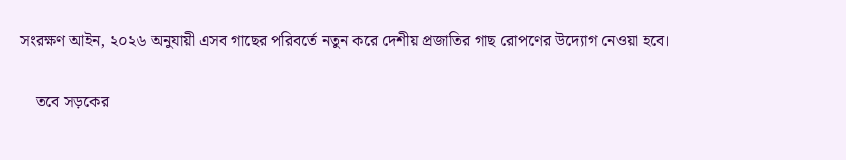সংরক্ষণ আইন, ২০২৬ অনুযায়ী এসব গাছের পরিবর্তে নতুন করে দেশীয় প্রজাতির গাছ রোপণের উদ্যোগ নেওয়া হবে।

    তবে সড়কের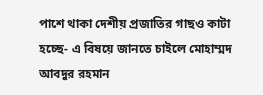পাশে থাকা দেশীয় প্রজাতির গাছও কাটা হচ্ছে- এ বিষয়ে জানতে চাইলে মোহাম্মদ আবদুর রহমান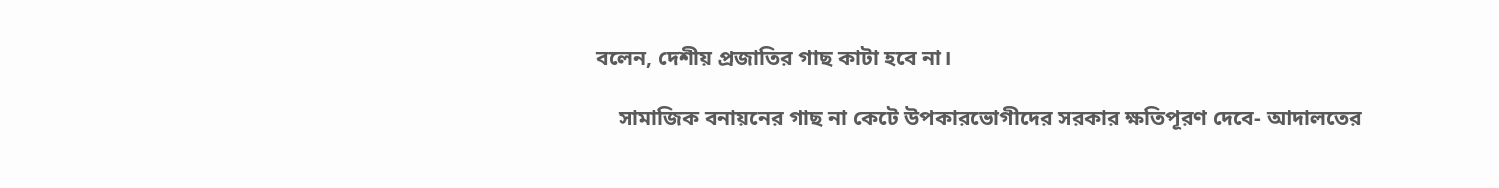বলেন, দেশীয় প্রজাতির গাছ কাটা হবে না।

    সামাজিক বনায়নের গাছ না কেটে উপকারভোগীদের সরকার ক্ষতিপূরণ দেবে- আদালতের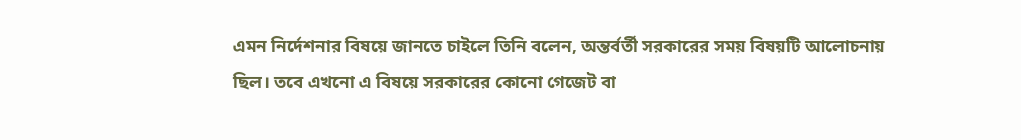এমন নির্দেশনার বিষয়ে জানতে চাইলে তিনি বলেন, অন্তর্বর্তী সরকারের সময় বিষয়টি আলোচনায় ছিল। তবে এখনো এ বিষয়ে সরকারের কোনো গেজেট বা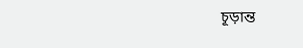চূড়ান্ত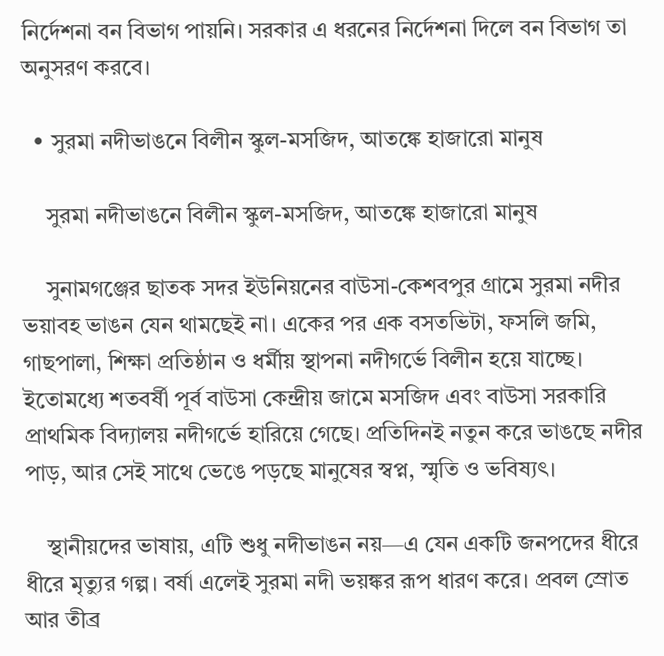নির্দেশনা বন বিভাগ পায়নি। সরকার এ ধরনের নির্দেশনা দিলে বন বিভাগ তা অনুসরণ করবে।

  • সুরমা নদীভাঙনে বিলীন স্কুল-মসজিদ, আতঙ্কে হাজারো মানুষ

    সুরমা নদীভাঙনে বিলীন স্কুল-মসজিদ, আতঙ্কে হাজারো মানুষ

    সুনামগঞ্জের ছাতক সদর ইউনিয়নের বাউসা-কেশবপুর গ্রামে সুরমা নদীর ভয়াবহ ভাঙন যেন থামছেই না। একের পর এক বসতভিটা, ফসলি জমি, গাছপালা, শিক্ষা প্রতিষ্ঠান ও ধর্মীয় স্থাপনা নদীগর্ভে বিলীন হয়ে যাচ্ছে। ইতোমধ্যে শতবর্ষী পূর্ব বাউসা কেন্দ্রীয় জামে মসজিদ এবং বাউসা সরকারি প্রাথমিক বিদ্যালয় নদীগর্ভে হারিয়ে গেছে। প্রতিদিনই নতুন করে ভাঙছে নদীর পাড়, আর সেই সাথে ভেঙে পড়ছে মানুষের স্বপ্ন, স্মৃতি ও ভবিষ্যৎ।

    স্থানীয়দের ভাষায়, এটি শুধু নদীভাঙন নয়—এ যেন একটি জনপদের ধীরে ধীরে মৃত্যুর গল্প। বর্ষা এলেই সুরমা নদী ভয়ঙ্কর রূপ ধারণ করে। প্রবল স্রোত আর তীব্র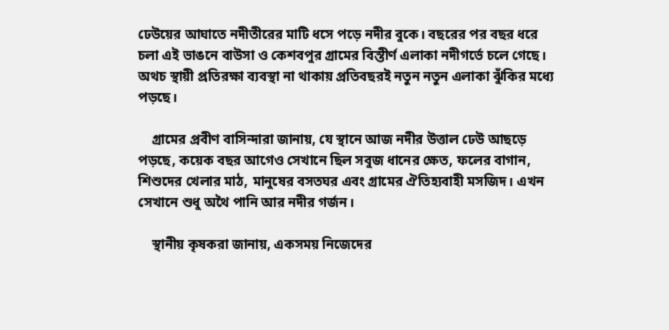ঢেউয়ের আঘাতে নদীতীরের মাটি ধসে পড়ে নদীর বুকে। বছরের পর বছর ধরে চলা এই ভাঙনে বাউসা ও কেশবপুর গ্রামের বিস্তীর্ণ এলাকা নদীগর্ভে চলে গেছে। অথচ স্থায়ী প্রতিরক্ষা ব্যবস্থা না থাকায় প্রতিবছরই নতুন নতুন এলাকা ঝুঁকির মধ্যে পড়ছে।

    গ্রামের প্রবীণ বাসিন্দারা জানায়, যে স্থানে আজ নদীর উত্তাল ঢেউ আছড়ে পড়ছে, কয়েক বছর আগেও সেখানে ছিল সবুজ ধানের ক্ষেত, ফলের বাগান, শিশুদের খেলার মাঠ, মানুষের বসতঘর এবং গ্রামের ঐতিহ্যবাহী মসজিদ। এখন সেখানে শুধু অথৈ পানি আর নদীর গর্জন।

    স্থানীয় কৃষকরা জানায়, একসময় নিজেদের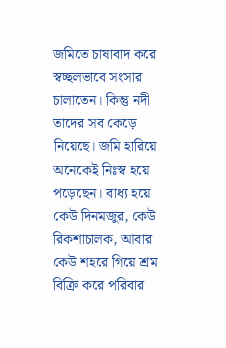জমিতে চাষাবাদ করে স্বচ্ছলভাবে সংসার চালাতেন। কিন্তু নদী তাদের সব কেড়ে নিয়েছে। জমি হারিয়ে অনেকেই নিঃস্ব হয়ে পড়েছেন। বাধ্য হয়ে কেউ দিনমজুর, কেউ রিকশাচালক, আবার কেউ শহরে গিয়ে শ্রম বিক্রি করে পরিবার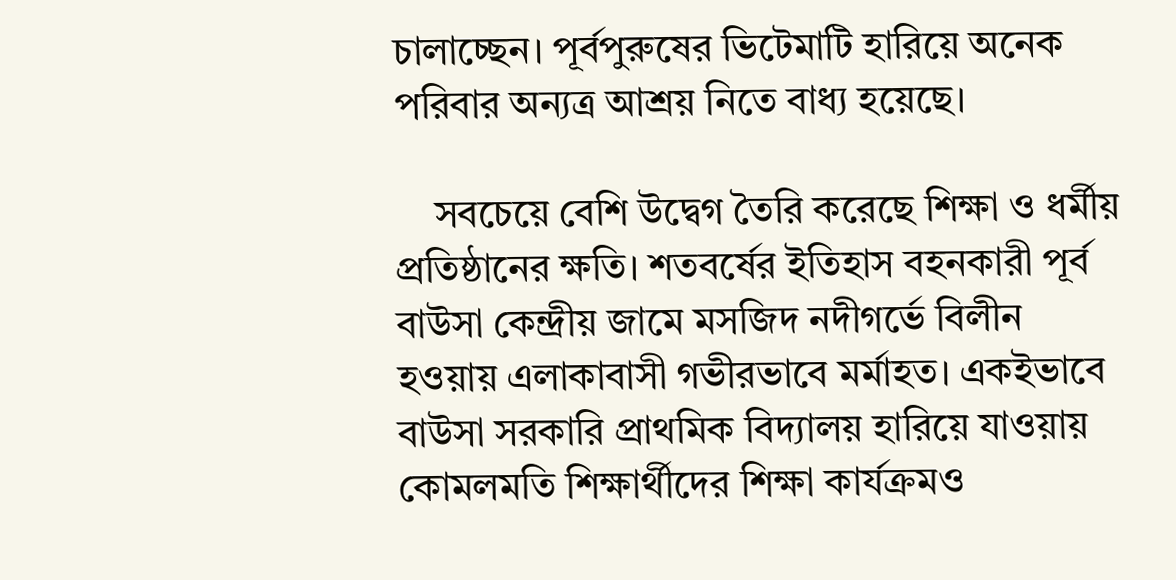চালাচ্ছেন। পূর্বপুরুষের ভিটেমাটি হারিয়ে অনেক পরিবার অন্যত্র আশ্রয় নিতে বাধ্য হয়েছে।

    সবচেয়ে বেশি উদ্বেগ তৈরি করেছে শিক্ষা ও ধর্মীয় প্রতিষ্ঠানের ক্ষতি। শতবর্ষের ইতিহাস বহনকারী পূর্ব বাউসা কেন্দ্রীয় জামে মসজিদ নদীগর্ভে বিলীন হওয়ায় এলাকাবাসী গভীরভাবে মর্মাহত। একইভাবে বাউসা সরকারি প্রাথমিক বিদ্যালয় হারিয়ে যাওয়ায় কোমলমতি শিক্ষার্থীদের শিক্ষা কার্যক্রমও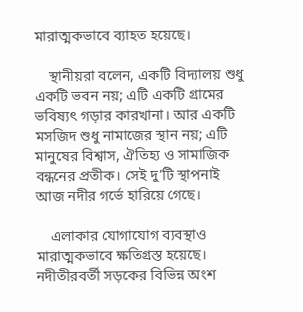মারাত্মকভাবে ব্যাহত হয়েছে।

    স্থানীয়রা বলেন, একটি বিদ্যালয় শুধু একটি ভবন নয়; এটি একটি গ্রামের ভবিষ্যৎ গড়ার কারখানা। আর একটি মসজিদ শুধু নামাজের স্থান নয়; এটি মানুষের বিশ্বাস, ঐতিহ্য ও সামাজিক বন্ধনের প্রতীক। সেই দু’টি স্থাপনাই আজ নদীর গর্ভে হারিয়ে গেছে।

    এলাকার যোগাযোগ ব্যবস্থাও মারাত্মকভাবে ক্ষতিগ্রস্ত হয়েছে। নদীতীরবর্তী সড়কের বিভিন্ন অংশ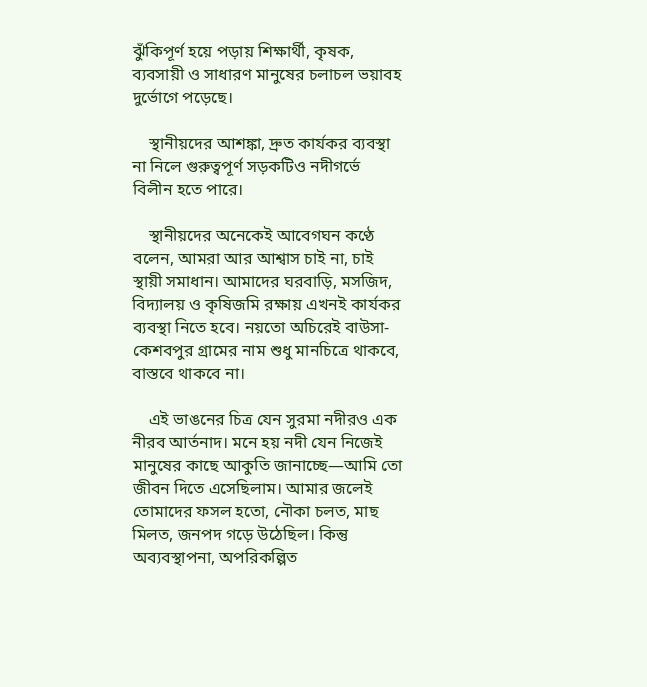ঝুঁকিপূর্ণ হয়ে পড়ায় শিক্ষার্থী, কৃষক, ব্যবসায়ী ও সাধারণ মানুষের চলাচল ভয়াবহ দুর্ভোগে পড়েছে।

    স্থানীয়দের আশঙ্কা, দ্রুত কার্যকর ব্যবস্থা না নিলে গুরুত্বপূর্ণ সড়কটিও নদীগর্ভে বিলীন হতে পারে।

    স্থানীয়দের অনেকেই আবেগঘন কণ্ঠে বলেন, আমরা আর আশ্বাস চাই না, চাই স্থায়ী সমাধান। আমাদের ঘরবাড়ি, মসজিদ, বিদ্যালয় ও কৃষিজমি রক্ষায় এখনই কার্যকর ব্যবস্থা নিতে হবে। নয়তো অচিরেই বাউসা-কেশবপুর গ্রামের নাম শুধু মানচিত্রে থাকবে, বাস্তবে থাকবে না।

    এই ভাঙনের চিত্র যেন সুরমা নদীরও এক নীরব আর্তনাদ। মনে হয় নদী যেন নিজেই মানুষের কাছে আকুতি জানাচ্ছে—আমি তো জীবন দিতে এসেছিলাম। আমার জলেই তোমাদের ফসল হতো, নৌকা চলত, মাছ মিলত, জনপদ গড়ে উঠেছিল। কিন্তু অব্যবস্থাপনা, অপরিকল্পিত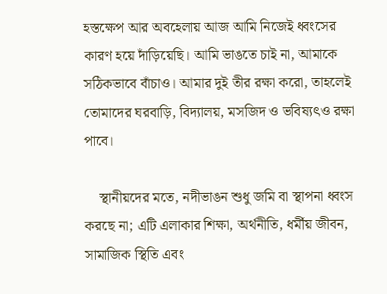হস্তক্ষেপ আর অবহেলায় আজ আমি নিজেই ধ্বংসের কারণ হয়ে দাঁড়িয়েছি। আমি ভাঙতে চাই না, আমাকে সঠিকভাবে বাঁচাও। আমার দুই তীর রক্ষা করো, তাহলেই তোমাদের ঘরবাড়ি, বিদ্যালয়, মসজিদ ও ভবিষ্যৎও রক্ষা পাবে।

    স্থানীয়দের মতে, নদীভাঙন শুধু জমি বা স্থাপনা ধ্বংস করছে না; এটি এলাকার শিক্ষা, অর্থনীতি, ধর্মীয় জীবন, সামাজিক স্থিতি এবং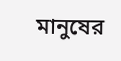মানুষের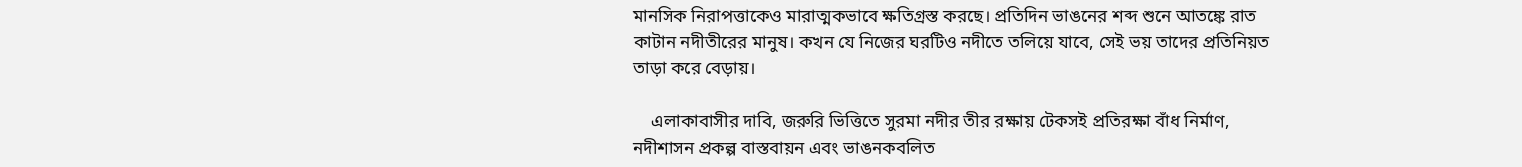মানসিক নিরাপত্তাকেও মারাত্মকভাবে ক্ষতিগ্রস্ত করছে। প্রতিদিন ভাঙনের শব্দ শুনে আতঙ্কে রাত কাটান নদীতীরের মানুষ। কখন যে নিজের ঘরটিও নদীতে তলিয়ে যাবে, সেই ভয় তাদের প্রতিনিয়ত তাড়া করে বেড়ায়।

    এলাকাবাসীর দাবি, জরুরি ভিত্তিতে সুরমা নদীর তীর রক্ষায় টেকসই প্রতিরক্ষা বাঁধ নির্মাণ, নদীশাসন প্রকল্প বাস্তবায়ন এবং ভাঙনকবলিত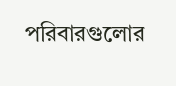পরিবারগুলোর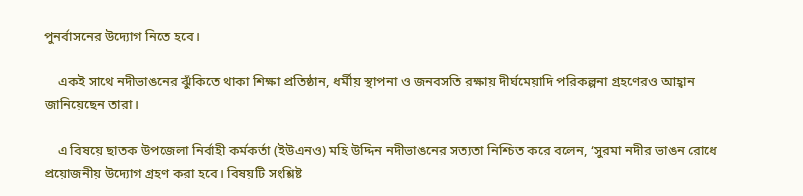পুনর্বাসনের উদ্যোগ নিতে হবে।

    একই সাথে নদীভাঙনের ঝুঁকিতে থাকা শিক্ষা প্রতিষ্ঠান, ধর্মীয় স্থাপনা ও জনবসতি রক্ষায় দীর্ঘমেয়াদি পরিকল্পনা গ্রহণেরও আহ্বান জানিয়েছেন তারা।

    এ বিষয়ে ছাতক উপজেলা নির্বাহী কর্মকর্তা (ইউএনও) মহি উদ্দিন নদীভাঙনের সত্যতা নিশ্চিত করে বলেন, ‘সুরমা নদীর ভাঙন রোধে প্রয়োজনীয় উদ্যোগ গ্রহণ করা হবে। বিষয়টি সংশ্লিষ্ট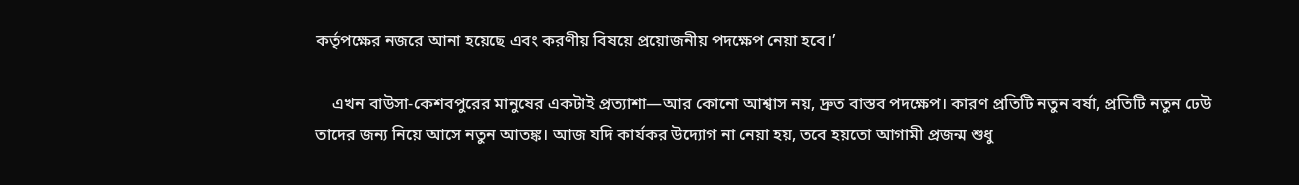কর্তৃপক্ষের নজরে আনা হয়েছে এবং করণীয় বিষয়ে প্রয়োজনীয় পদক্ষেপ নেয়া হবে।’

    এখন বাউসা-কেশবপুরের মানুষের একটাই প্রত্যাশা—আর কোনো আশ্বাস নয়, দ্রুত বাস্তব পদক্ষেপ। কারণ প্রতিটি নতুন বর্ষা, প্রতিটি নতুন ঢেউ তাদের জন্য নিয়ে আসে নতুন আতঙ্ক। আজ যদি কার্যকর উদ্যোগ না নেয়া হয়, তবে হয়তো আগামী প্রজন্ম শুধু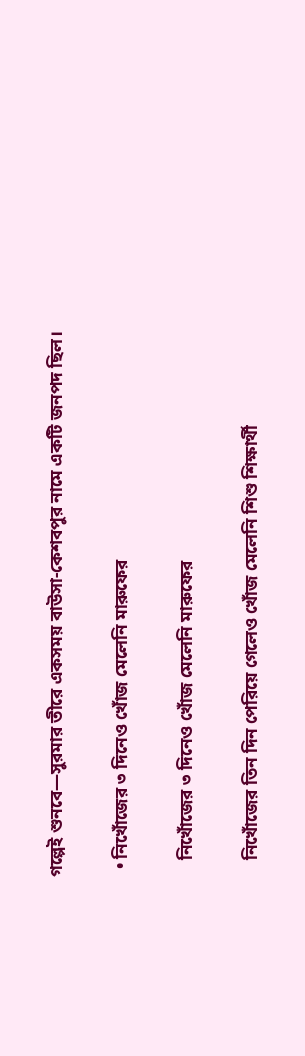গল্পেই শুনবে—সুরমার তীরে একসময় বাউসা-কেশবপুর নামে একটি জনপদ ছিল।

  • নিখোঁজের ৩ দিনেও খোঁজ মেলেনি মারুফের

    নিখোঁজের ৩ দিনেও খোঁজ মেলেনি মারুফের

    নিখোঁজের তিন দিন পেরিয়ে গেলেও খোঁজ মেলেনি শিশু শিক্ষার্থী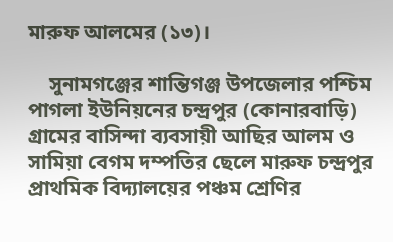মারুফ আলমের (১৩)।

    সুনামগঞ্জের শান্তিগঞ্জ উপজেলার পশ্চিম পাগলা ইউনিয়নের চন্দ্রপুর (কোনারবাড়ি) গ্রামের বাসিন্দা ব্যবসায়ী আছির আলম ও সামিয়া বেগম দম্পতির ছেলে মারুফ চন্দ্রপুর প্রাথমিক বিদ্যালয়ের পঞ্চম শ্রেণির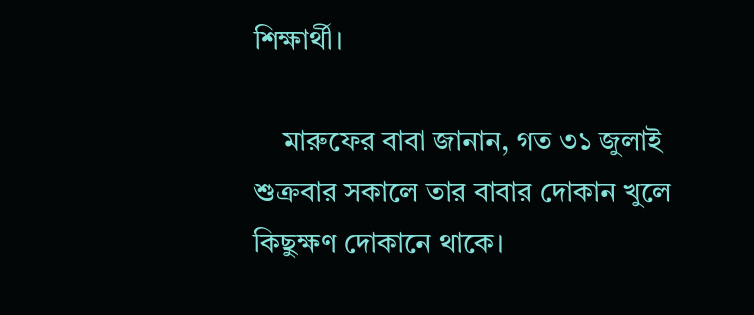শিক্ষার্থী।

    মারুফের বাবা জানান, গত ৩১ জুলাই শুক্রবার সকালে তার বাবার দোকান খুলে কিছুক্ষণ দোকানে থাকে।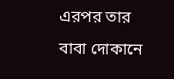এরপর তার বাবা দোকানে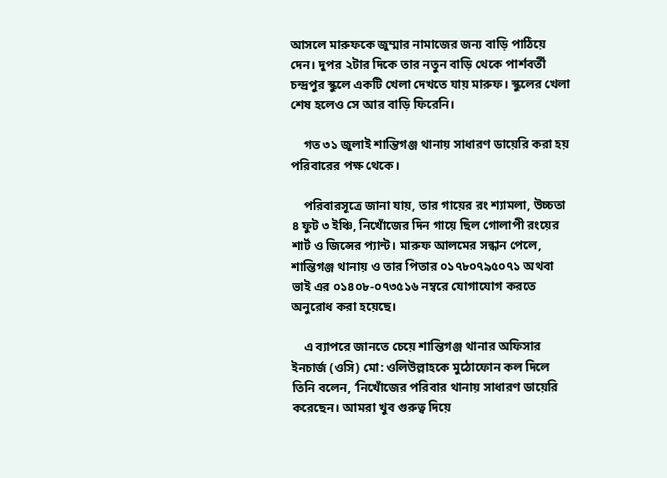আসলে মারুফকে জুম্মার নামাজের জন্য বাড়ি পাঠিয়ে দেন। দুপর ২টার দিকে তার নতুন বাড়ি থেকে পার্শবর্তী চন্দ্রপুর স্কুলে একটি খেলা দেখতে যায় মারুফ। স্কুলের খেলা শেষ হলেও সে আর বাড়ি ফিরেনি।

    গত ৩১ জুলাই শান্তিগঞ্জ থানায় সাধারণ ডায়েরি করা হয় পরিবারের পক্ষ থেকে।

    পরিবারসূত্রে জানা যায়, তার গায়ের রং শ্যামলা, উচ্চতা ৪ ফুট ৩ ইঞ্চি, নিখোঁজের দিন গায়ে ছিল গোলাপী রংয়ের শার্ট ও জিন্সের প্যান্ট। মারুফ আলমের সন্ধান পেলে, শান্তিগঞ্জ থানায় ও তার পিতার ০১৭৮০৭৯৫০৭১ অথবা ভাই এর ০১৪০৮-০৭৩৫১৬ নম্বরে যোগাযোগ করতে অনুরোধ করা হয়েছে।

    এ ব্যাপরে জানতে চেয়ে শান্তিগঞ্জ থানার অফিসার ইনচার্জ (ওসি) মো: ওলিউল্লাহকে মুঠোফোন কল দিলে তিনি বলেন, ‘নিখোঁজের পরিবার থানায় সাধারণ ডায়েরি করেছেন। আমরা খুব গুরুত্ব দিয়ে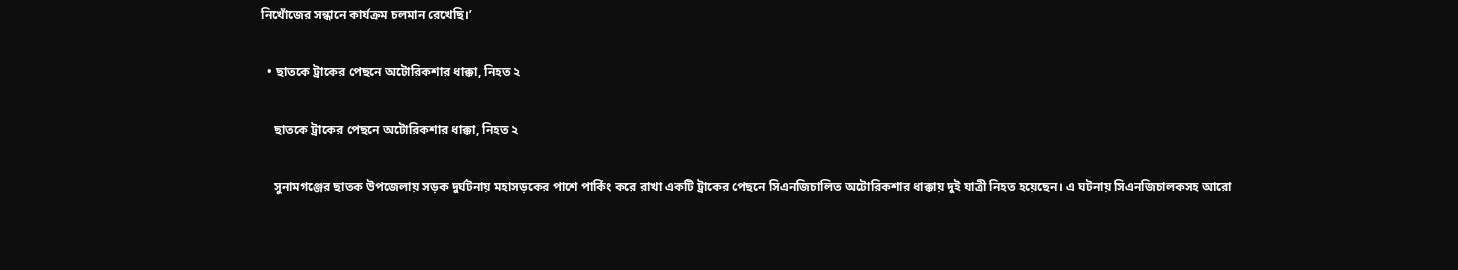নিখোঁজের সন্ধানে কার্যক্রম চলমান রেখেছি।’

  • ছাতকে ট্রাকের পেছনে অটোরিকশার ধাক্কা, নিহত ২

    ছাতকে ট্রাকের পেছনে অটোরিকশার ধাক্কা, নিহত ২

    সুনামগঞ্জের ছাতক উপজেলায় সড়ক দুর্ঘটনায় মহাসড়কের পাশে পার্কিং করে রাখা একটি ট্রাকের পেছনে সিএনজিচালিত অটোরিকশার ধাক্কায় দুই যাত্রী নিহত হয়েছেন। এ ঘটনায় সিএনজিচালকসহ আরো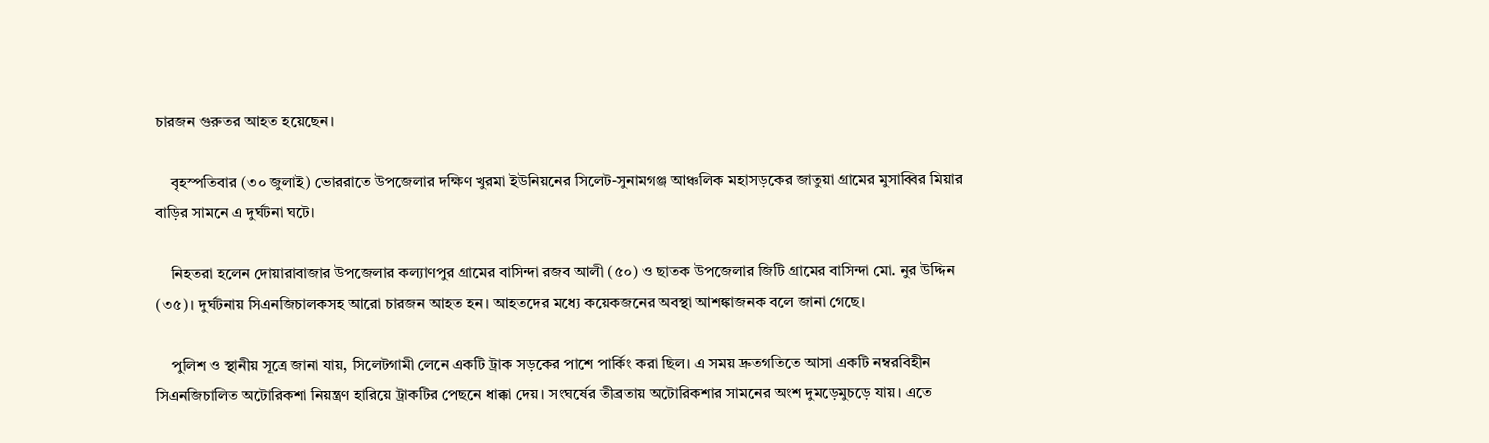চারজন গুরুতর আহত হয়েছেন।

    বৃহস্পতিবার (৩০ জুলাই) ভোররাতে উপজেলার দক্ষিণ খুরমা ইউনিয়নের সিলেট-সুনামগঞ্জ আঞ্চলিক মহাসড়কের জাতুয়া গ্রামের মুসাব্বির মিয়ার বাড়ির সামনে এ দুর্ঘটনা ঘটে।

    নিহতরা হলেন দোয়ারাবাজার উপজেলার কল্যাণপুর গ্রামের বাসিন্দা রজব আলী (৫০) ও ছাতক উপজেলার জিটি গ্রামের বাসিন্দা মো. নুর উদ্দিন (৩৫)। দুর্ঘটনায় সিএনজিচালকসহ আরো চারজন আহত হন। আহতদের মধ্যে কয়েকজনের অবস্থা আশঙ্কাজনক বলে জানা গেছে।

    পুলিশ ও স্থানীয় সূত্রে জানা যায়, সিলেটগামী লেনে একটি ট্রাক সড়কের পাশে পার্কিং করা ছিল। এ সময় দ্রুতগতিতে আসা একটি নম্বরবিহীন সিএনজিচালিত অটোরিকশা নিয়ন্ত্রণ হারিয়ে ট্রাকটির পেছনে ধাক্কা দেয়। সংঘর্ষের তীব্রতায় অটোরিকশার সামনের অংশ দুমড়েমুচড়ে যায়। এতে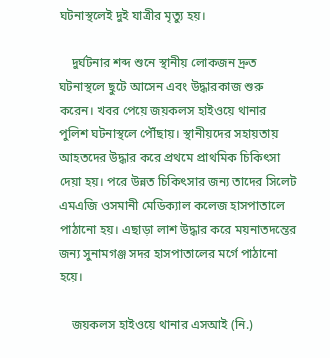ঘটনাস্থলেই দুই যাত্রীর মৃত্যু হয়।

    দুর্ঘটনার শব্দ শুনে স্থানীয় লোকজন দ্রুত ঘটনাস্থলে ছুটে আসেন এবং উদ্ধারকাজ শুরু করেন। খবর পেয়ে জয়কলস হাইওয়ে থানার পুলিশ ঘটনাস্থলে পৌঁছায়। স্থানীয়দের সহায়তায় আহতদের উদ্ধার করে প্রথমে প্রাথমিক চিকিৎসা দেয়া হয়। পরে উন্নত চিকিৎসার জন্য তাদের সিলেট এমএজি ওসমানী মেডিক্যাল কলেজ হাসপাতালে পাঠানো হয়। এছাড়া লাশ উদ্ধার করে ময়নাতদন্তের জন্য সুনামগঞ্জ সদর হাসপাতালের মর্গে পাঠানো হয়ে।

    জয়কলস হাইওয়ে থানার এসআই (নি.)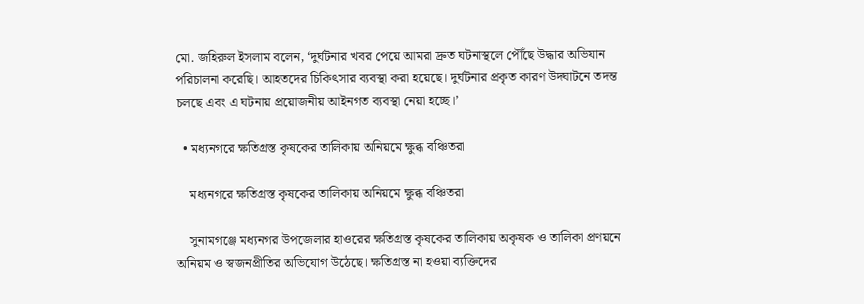মো. জহিরুল ইসলাম বলেন, ‘দুর্ঘটনার খবর পেয়ে আমরা দ্রুত ঘটনাস্থলে পৌঁছে উদ্ধার অভিযান পরিচালনা করেছি। আহতদের চিকিৎসার ব্যবস্থা করা হয়েছে। দুর্ঘটনার প্রকৃত কারণ উদ্ঘাটনে তদন্ত চলছে এবং এ ঘটনায় প্রয়োজনীয় আইনগত ব্যবস্থা নেয়া হচ্ছে।’

  • মধ্যনগরে ক্ষতিগ্রস্ত কৃষকের তালিকায় অনিয়মে ক্ষুব্ধ বঞ্চিতরা

    মধ্যনগরে ক্ষতিগ্রস্ত কৃষকের তালিকায় অনিয়মে ক্ষুব্ধ বঞ্চিতরা

    সুনামগঞ্জে মধ্যনগর উপজেলার হাওরের ক্ষতিগ্রস্ত কৃষকের তালিকায় অকৃষক ও তালিকা প্রণয়নে অনিয়ম ও স্বজনপ্রীতির অভিযোগ উঠেছে। ক্ষতিগ্রস্ত না হওয়া ব্যক্তিদের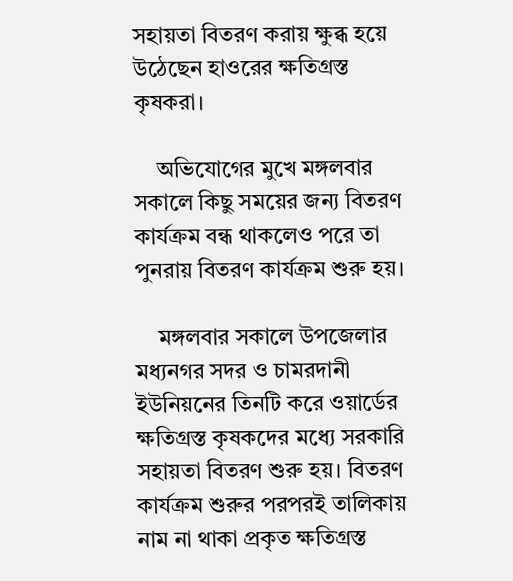সহায়তা বিতরণ করায় ক্ষুব্ধ হয়ে উঠেছেন হাওরের ক্ষতিগ্রস্ত কৃষকরা।

    অভিযোগের মুখে মঙ্গলবার সকালে কিছু সময়ের জন্য বিতরণ কার্যক্রম বন্ধ থাকলেও পরে তা পুনরায় বিতরণ কার্যক্রম শুরু হয়।

    মঙ্গলবার সকালে উপজেলার মধ্যনগর সদর ও চামরদানী ইউনিয়নের তিনটি করে ওয়ার্ডের ক্ষতিগ্রস্ত কৃষকদের মধ্যে সরকারি সহায়তা বিতরণ শুরু হয়। বিতরণ কার্যক্রম শুরুর পরপরই তালিকায় নাম না থাকা প্রকৃত ক্ষতিগ্রস্ত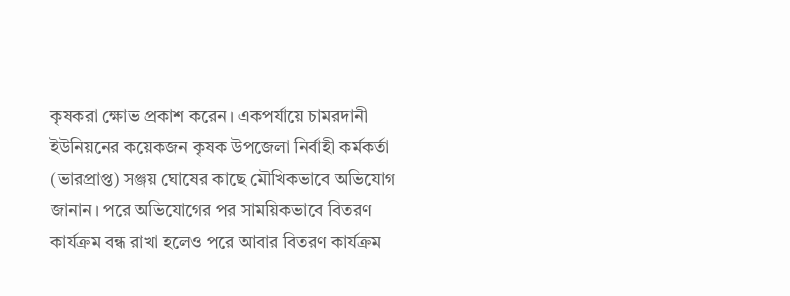কৃষকরা ক্ষোভ প্রকাশ করেন। একপর্যায়ে চামরদানী ইউনিয়নের কয়েকজন কৃষক উপজেলা নির্বাহী কর্মকর্তা (ভারপ্রাপ্ত) সঞ্জয় ঘোষের কাছে মৌখিকভাবে অভিযোগ জানান। পরে অভিযোগের পর সাময়িকভাবে বিতরণ কার্যক্রম বন্ধ রাখা হলেও পরে আবার বিতরণ কার্যক্রম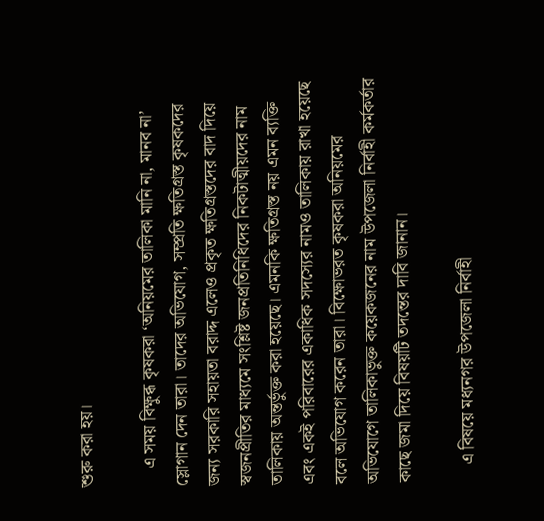শুরু করা হয়।

    এ সময় বিক্ষুব্ধ কৃষকরা ‘অনিয়মের তালিকা মানি না, মানব না’ স্লোগান দেন তারা। তাদের অভিযোগ, সম্প্রতি ক্ষতিগ্রস্ত কৃষকদের জন্য সরকারি সহায়তা বরাদ্দ এলেও প্রকৃত ক্ষতিগ্রস্তদের বাদ দিয়ে স্বজনপ্রীতির মাধ্যমে সংশ্লিষ্ট জনপ্রতিনিধিদের নিকটাত্মীয়দের নাম তালিকায় অন্তর্ভুক্ত করা হয়েছে। এমনকি ক্ষতিগ্রস্ত নয় এমন ব্যক্তি এবং একই পরিবারের একাধিক সদস্যের নামও তালিকায় রাখা হয়েছে বলে অভিযোগ করেন তারা। বিক্ষোভরত কৃষকরা অনিয়মের অভিযোগে তালিকাভুক্ত কয়েকজনের নাম উপজেলা নির্বাহী কর্মকর্তার কাছে জমা দিয়ে বিষয়টি তদন্তের দাবি জানান।

    এ বিষয়ে মধ্যনগর উপজেলা নির্বাহী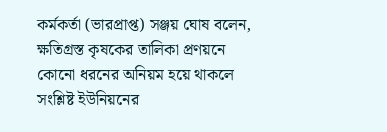কর্মকর্তা (ভারপ্রাপ্ত) সঞ্জয় ঘোষ বলেন, ক্ষতিগ্রস্ত কৃষকের তালিকা প্রণয়নে কোনো ধরনের অনিয়ম হয়ে থাকলে সংশ্লিষ্ট ইউনিয়নের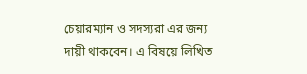চেয়ারম্যান ও সদস্যরা এর জন্য দায়ী থাকবেন। এ বিষয়ে লিখিত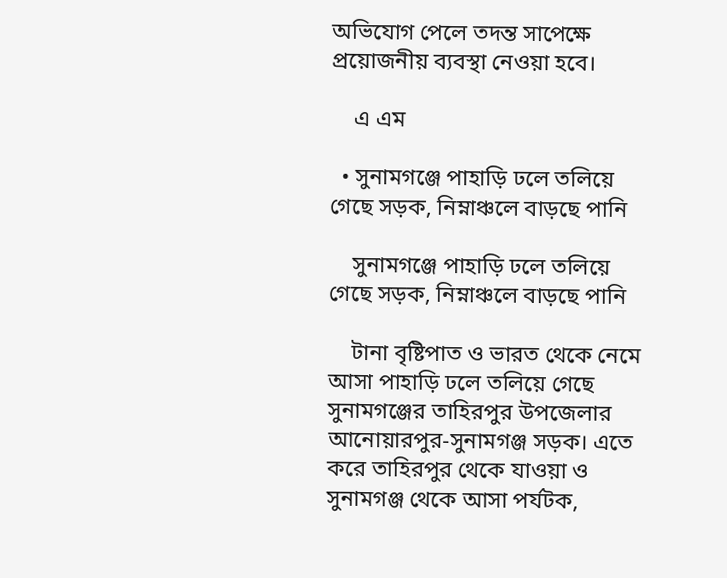অভিযোগ পেলে তদন্ত সাপেক্ষে প্রয়োজনীয় ব্যবস্থা নেওয়া হবে।

    এ এম

  • সুনামগঞ্জে পাহাড়ি ঢলে তলিয়ে গেছে সড়ক, নিম্নাঞ্চলে বাড়ছে পানি

    সুনামগঞ্জে পাহাড়ি ঢলে তলিয়ে গেছে সড়ক, নিম্নাঞ্চলে বাড়ছে পানি

    টানা বৃষ্টিপাত ও ভারত থেকে নেমে আসা পাহাড়ি ঢলে তলিয়ে গেছে সুনামগঞ্জের তাহিরপুর উপজেলার আনোয়ারপুর-সুনামগঞ্জ সড়ক। এতে করে তাহিরপুর থেকে যাওয়া ও সুনামগঞ্জ থেকে আসা পর্যটক,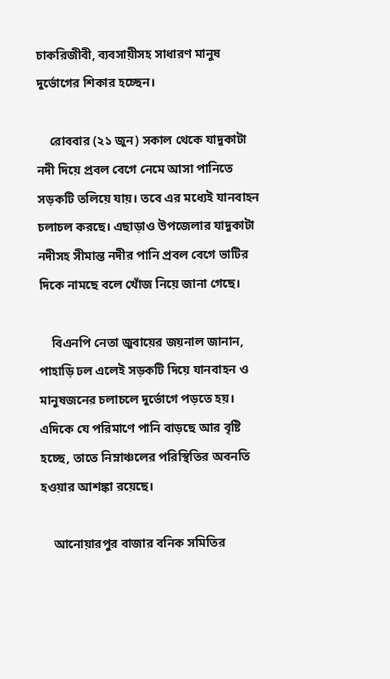চাকরিজীবী, ব্যবসায়ীসহ সাধারণ মানুষ দুর্ভোগের শিকার হচ্ছেন।

    রোববার (২১ জুন) সকাল থেকে যাদুকাটা নদী দিয়ে প্রবল বেগে নেমে আসা পানিতে সড়কটি তলিয়ে যায়। তবে এর মধ্যেই যানবাহন চলাচল করছে। এছাড়াও উপজেলার যাদুকাটা নদীসহ সীমান্ত নদীর পানি প্রবল বেগে ভাটির দিকে নামছে বলে খোঁজ নিয়ে জানা গেছে।

    বিএনপি নেতা জুবায়ের জয়নাল জানান, পাহাড়ি ঢল এলেই সড়কটি দিয়ে যানবাহন ও মানুষজনের চলাচলে দুর্ভোগে পড়তে হয়। এদিকে যে পরিমাণে পানি বাড়ছে আর বৃষ্টি হচ্ছে, তাতে নিম্নাঞ্চলের পরিস্থিতির অবনতি হওয়ার আশঙ্কা রয়েছে।

    আনোয়ারপুর বাজার বনিক সমিতির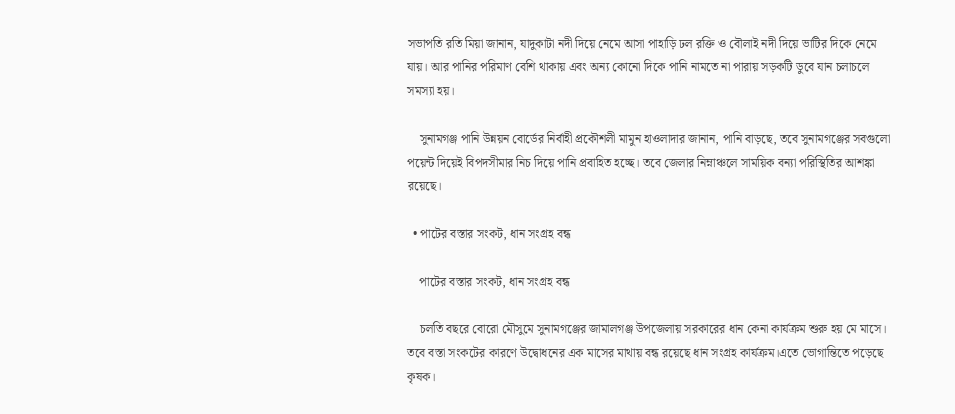সভাপতি রতি মিয়া জানান, যাদুকাটা নদী দিয়ে নেমে আসা পাহাড়ি ঢল রক্তি ও বৌলাই নদী দিয়ে ভাটির দিকে নেমে যায়। আর পানির পরিমাণ বেশি থাকায় এবং অন্য কোনো দিকে পানি নামতে না পারায় সড়কটি ডুবে যান চলাচলে সমস্যা হয়।

    সুনামগঞ্জ পানি উন্নয়ন বোর্ডের নির্বাহী প্রকৌশলী মামুন হাওলাদার জানান, পানি বাড়ছে, তবে সুনামগঞ্জের সবগুলো পয়েন্ট দিয়েই বিপদসীমার নিচ দিয়ে পানি প্রবাহিত হচ্ছে। তবে জেলার নিম্নাঞ্চলে সাময়িক বন্যা পরিস্থিতির আশঙ্কা রয়েছে।

  • পাটের বস্তার সংকট, ধান সংগ্রহ বন্ধ

    পাটের বস্তার সংকট, ধান সংগ্রহ বন্ধ

    চলতি বছরে বোরো মৌসুমে সুনামগঞ্জের জামালগঞ্জ উপজেলায় সরকারের ধান কেনা কার্যক্রম শুরু হয় মে মাসে। তবে বস্তা সংকটের কারণে উদ্বোধনের এক মাসের মাথায় বন্ধ রয়েছে ধান সংগ্রহ কার্যক্রম।এতে ভোগান্তিতে পড়েছে কৃষক।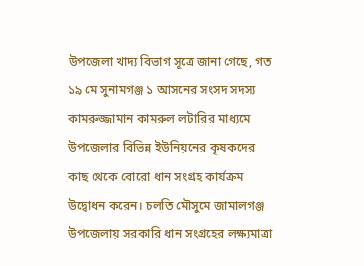উপজেলা খাদ্য বিভাগ সূত্রে জানা গেছে, গত ১৯ মে সুনামগঞ্জ ১ আসনের সংসদ সদস্য কামরুজ্জামান কামরুল লটারির মাধ্যমে উপজেলার বিভিন্ন ইউনিয়নের কৃষকদের কাছ থেকে বোরো ধান সংগ্রহ কার্যক্রম উদ্বোধন করেন। চলতি মৌসুমে জামালগঞ্জ উপজেলায় সরকারি ধান সংগ্রহের লক্ষ্যমাত্রা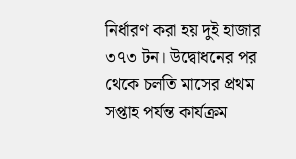নির্ধারণ করা হয় দুই হাজার ৩৭৩ টন। উদ্বোধনের পর থেকে চলতি মাসের প্রথম সপ্তাহ পর্যন্ত কার্যক্রম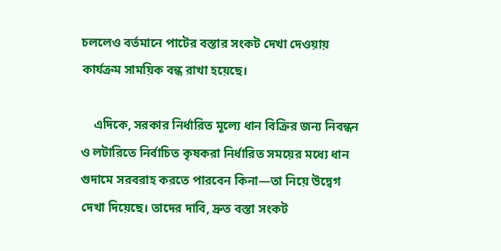চললেও বর্তমানে পাটের বস্তার সংকট দেখা দেওয়ায় কার্যক্রম সাময়িক বন্ধ রাখা হয়েছে।

    এদিকে, সরকার নির্ধারিত মূল্যে ধান বিক্রির জন্য নিবন্ধন ও লটারিতে নির্বাচিত কৃষকরা নির্ধারিত সময়ের মধ্যে ধান গুদামে সরবরাহ করতে পারবেন কিনা—তা নিয়ে উদ্বেগ দেখা দিয়েছে। তাদের দাবি, দ্রুত বস্তা সংকট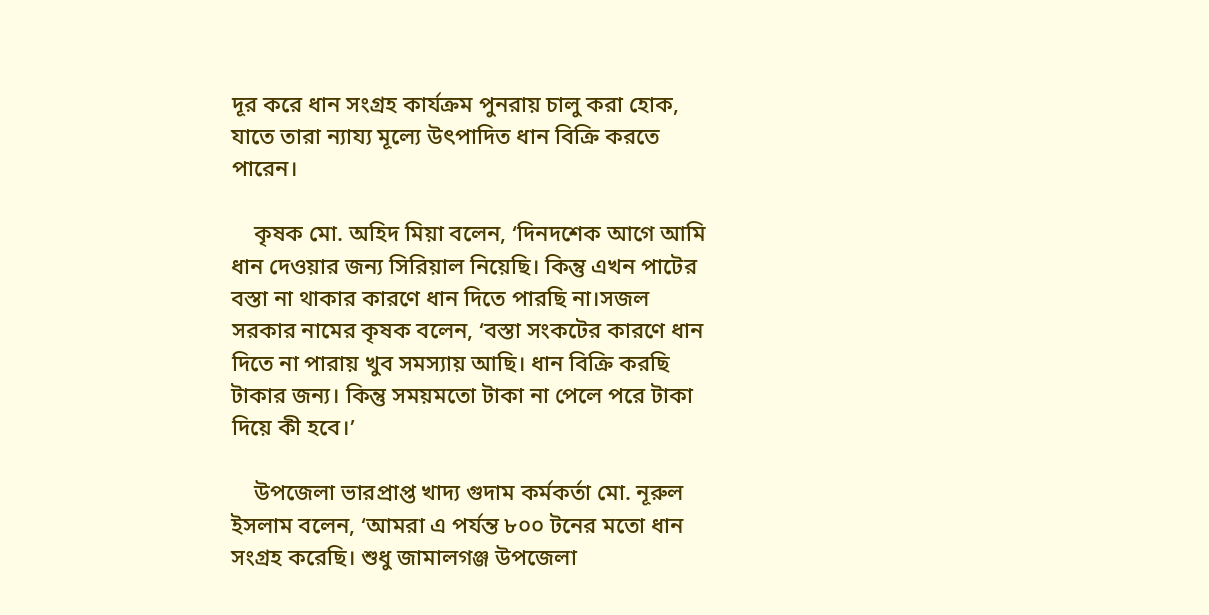দূর করে ধান সংগ্রহ কার্যক্রম পুনরায় চালু করা হোক, যাতে তারা ন্যায্য মূল্যে উৎপাদিত ধান বিক্রি করতে পারেন।

    কৃষক মো. অহিদ মিয়া বলেন, ‘দিনদশেক আগে আমি ধান দেওয়ার জন্য সিরিয়াল নিয়েছি। কিন্তু এখন পাটের বস্তা না থাকার কারণে ধান দিতে পারছি না।সজল সরকার নামের কৃষক বলেন, ‘বস্তা সংকটের কারণে ধান দিতে না পারায় খুব সমস্যায় আছি। ধান বিক্রি করছি টাকার জন্য। কিন্তু সময়মতো টাকা না পেলে পরে টাকা দিয়ে কী হবে।’

    উপজেলা ভারপ্রাপ্ত খাদ্য গুদাম কর্মকর্তা মো. নূরুল ইসলাম বলেন, ‘আমরা এ পর্যন্ত ৮০০ টনের মতো ধান সংগ্রহ করেছি। শুধু জামালগঞ্জ উপজেলা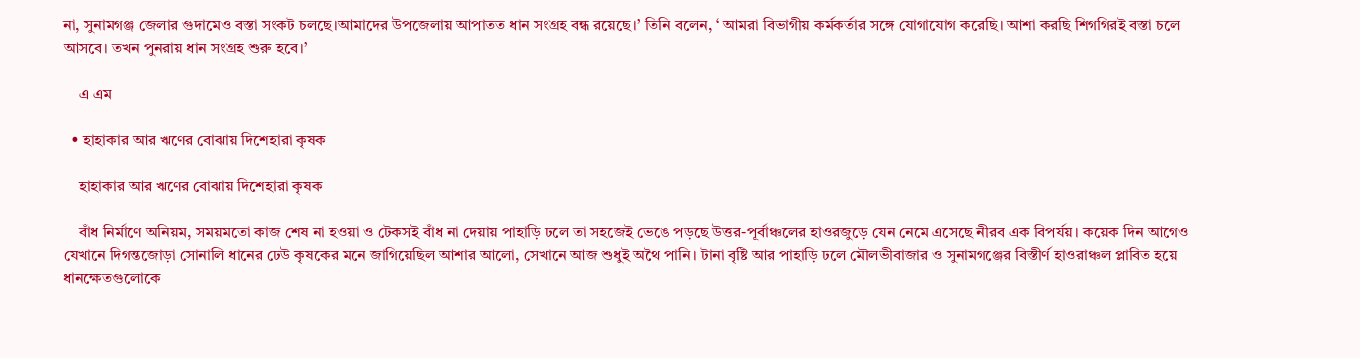না, সুনামগঞ্জ জেলার গুদামেও বস্তা সংকট চলছে।আমাদের উপজেলায় আপাতত ধান সংগ্রহ বন্ধ রয়েছে।’ তিনি বলেন, ‘ আমরা বিভাগীয় কর্মকর্তার সঙ্গে যোগাযোগ করেছি। আশা করছি শিগগিরই বস্তা চলে আসবে। তখন পুনরায় ধান সংগ্রহ শুরু হবে।’

    এ এম

  • হাহাকার আর ঋণের বোঝায় দিশেহারা কৃষক

    হাহাকার আর ঋণের বোঝায় দিশেহারা কৃষক

    বাঁধ নির্মাণে অনিয়ম, সময়মতো কাজ শেষ না হওয়া ও টেকসই বাঁধ না দেয়ায় পাহাড়ি ঢলে তা সহজেই ভেঙে পড়ছে উত্তর-পূর্বাঞ্চলের হাওরজুড়ে যেন নেমে এসেছে নীরব এক বিপর্যয়। কয়েক দিন আগেও যেখানে দিগন্তজোড়া সোনালি ধানের ঢেউ কৃষকের মনে জাগিয়েছিল আশার আলো, সেখানে আজ শুধুই অথৈ পানি। টানা বৃষ্টি আর পাহাড়ি ঢলে মৌলভীবাজার ও সুনামগঞ্জের বিস্তীর্ণ হাওরাঞ্চল প্লাবিত হয়ে ধানক্ষেতগুলোকে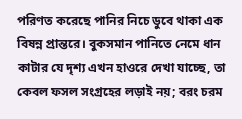পরিণত করেছে পানির নিচে ডুবে থাকা এক বিষন্ন প্রান্তরে। বুকসমান পানিতে নেমে ধান কাটার যে দৃশ্য এখন হাওরে দেখা যাচ্ছে, তা কেবল ফসল সংগ্রহের লড়াই নয়; বরং চরম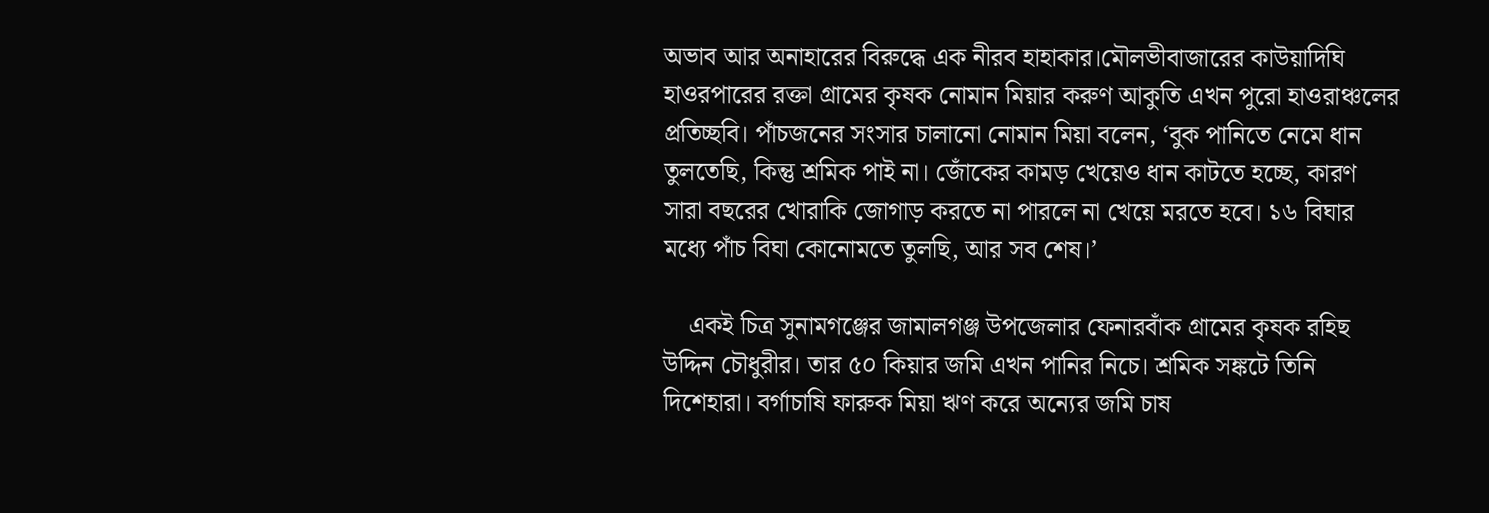অভাব আর অনাহারের বিরুদ্ধে এক নীরব হাহাকার।মৌলভীবাজারের কাউয়াদিঘি হাওরপারের রক্তা গ্রামের কৃষক নোমান মিয়ার করুণ আকুতি এখন পুরো হাওরাঞ্চলের প্রতিচ্ছবি। পাঁচজনের সংসার চালানো নোমান মিয়া বলেন, ‘বুক পানিতে নেমে ধান তুলতেছি, কিন্তু শ্রমিক পাই না। জোঁকের কামড় খেয়েও ধান কাটতে হচ্ছে, কারণ সারা বছরের খোরাকি জোগাড় করতে না পারলে না খেয়ে মরতে হবে। ১৬ বিঘার মধ্যে পাঁচ বিঘা কোনোমতে তুলছি, আর সব শেষ।’

    একই চিত্র সুনামগঞ্জের জামালগঞ্জ উপজেলার ফেনারবাঁক গ্রামের কৃষক রহিছ উদ্দিন চৌধুরীর। তার ৫০ কিয়ার জমি এখন পানির নিচে। শ্রমিক সঙ্কটে তিনি দিশেহারা। বর্গাচাষি ফারুক মিয়া ঋণ করে অন্যের জমি চাষ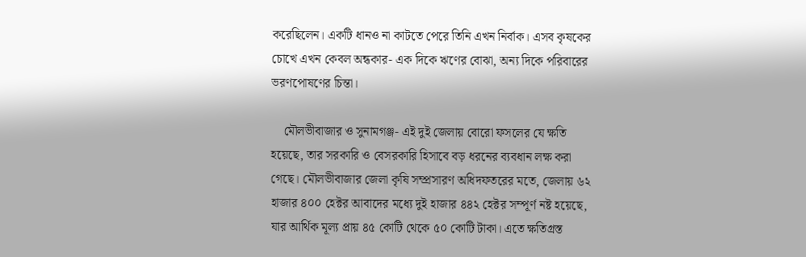করেছিলেন। একটি ধানও না কাটতে পেরে তিনি এখন নির্বাক। এসব কৃষকের চোখে এখন কেবল অন্ধকার- এক দিকে ঋণের বোঝা, অন্য দিকে পরিবারের ভরণপোষণের চিন্তা।

    মৌলভীবাজার ও সুনামগঞ্জ- এই দুই জেলায় বোরো ফসলের যে ক্ষতি হয়েছে, তার সরকারি ও বেসরকারি হিসাবে বড় ধরনের ব্যবধান লক্ষ করা গেছে। মৌলভীবাজার জেলা কৃষি সম্প্রসারণ অধিদফতরের মতে, জেলায় ৬২ হাজার ৪০০ হেক্টর আবাদের মধ্যে দুই হাজার ৪৪২ হেক্টর সম্পূর্ণ নষ্ট হয়েছে, যার আর্থিক মূল্য প্রায় ৪৫ কোটি থেকে ৫০ কোটি টাকা। এতে ক্ষতিগ্রস্ত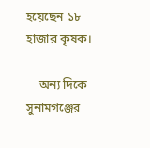হয়েছেন ১৮ হাজার কৃষক।

    অন্য দিকে সুনামগঞ্জের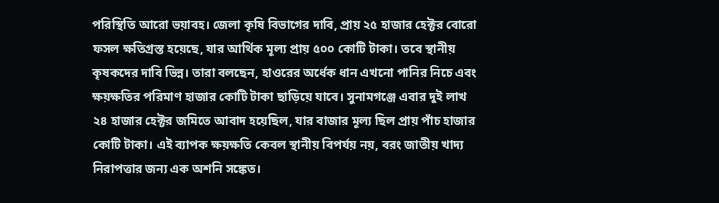পরিস্থিতি আরো ভয়াবহ। জেলা কৃষি বিভাগের দাবি, প্রায় ২৫ হাজার হেক্টর বোরো ফসল ক্ষতিগ্রস্ত হয়েছে, যার আর্থিক মূল্য প্রায় ৫০০ কোটি টাকা। তবে স্থানীয় কৃষকদের দাবি ভিন্ন। তারা বলছেন, হাওরের অর্ধেক ধান এখনো পানির নিচে এবং ক্ষয়ক্ষতির পরিমাণ হাজার কোটি টাকা ছাড়িয়ে যাবে। সুনামগঞ্জে এবার দুই লাখ ২৪ হাজার হেক্টর জমিতে আবাদ হয়েছিল, যার বাজার মূল্য ছিল প্রায় পাঁচ হাজার কোটি টাকা। এই ব্যাপক ক্ষয়ক্ষতি কেবল স্থানীয় বিপর্যয় নয়, বরং জাতীয় খাদ্য নিরাপত্তার জন্য এক অশনি সঙ্কেত।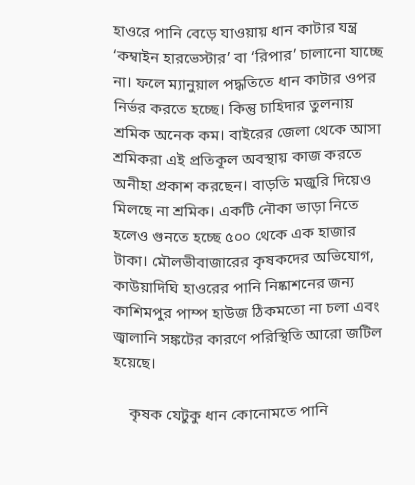হাওরে পানি বেড়ে যাওয়ায় ধান কাটার যন্ত্র ‘কম্বাইন হারভেস্টার’ বা ‘রিপার’ চালানো যাচ্ছে না। ফলে ম্যানুয়াল পদ্ধতিতে ধান কাটার ওপর নির্ভর করতে হচ্ছে। কিন্তু চাহিদার তুলনায় শ্রমিক অনেক কম। বাইরের জেলা থেকে আসা শ্রমিকরা এই প্রতিকূল অবস্থায় কাজ করতে অনীহা প্রকাশ করছেন। বাড়তি মজুরি দিয়েও মিলছে না শ্রমিক। একটি নৌকা ভাড়া নিতে হলেও গুনতে হচ্ছে ৫০০ থেকে এক হাজার টাকা। মৌলভীবাজারের কৃষকদের অভিযোগ, কাউয়াদিঘি হাওরের পানি নিষ্কাশনের জন্য কাশিমপুর পাম্প হাউজ ঠিকমতো না চলা এবং জ্বালানি সঙ্কটের কারণে পরিস্থিতি আরো জটিল হয়েছে।

    কৃষক যেটুকু ধান কোনোমতে পানি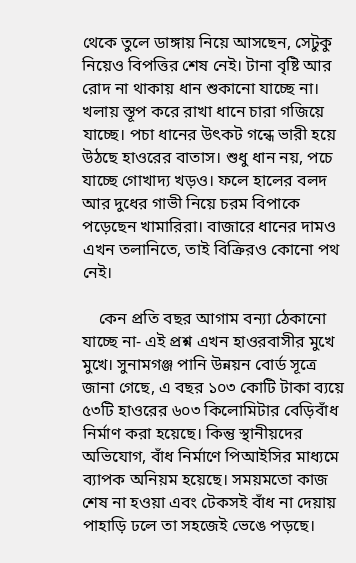থেকে তুলে ডাঙ্গায় নিয়ে আসছেন, সেটুকু নিয়েও বিপত্তির শেষ নেই। টানা বৃষ্টি আর রোদ না থাকায় ধান শুকানো যাচ্ছে না। খলায় স্তূপ করে রাখা ধানে চারা গজিয়ে যাচ্ছে। পচা ধানের উৎকট গন্ধে ভারী হয়ে উঠছে হাওরের বাতাস। শুধু ধান নয়, পচে যাচ্ছে গোখাদ্য খড়ও। ফলে হালের বলদ আর দুধের গাভী নিয়ে চরম বিপাকে পড়েছেন খামারিরা। বাজারে ধানের দামও এখন তলানিতে, তাই বিক্রিরও কোনো পথ নেই।

    কেন প্রতি বছর আগাম বন্যা ঠেকানো যাচ্ছে না- এই প্রশ্ন এখন হাওরবাসীর মুখে মুখে। সুনামগঞ্জ পানি উন্নয়ন বোর্ড সূত্রে জানা গেছে, এ বছর ১০৩ কোটি টাকা ব্যয়ে ৫৩টি হাওরের ৬০৩ কিলোমিটার বেড়িবাঁধ নির্মাণ করা হয়েছে। কিন্তু স্থানীয়দের অভিযোগ, বাঁধ নির্মাণে পিআইসির মাধ্যমে ব্যাপক অনিয়ম হয়েছে। সময়মতো কাজ শেষ না হওয়া এবং টেকসই বাঁধ না দেয়ায় পাহাড়ি ঢলে তা সহজেই ভেঙে পড়ছে।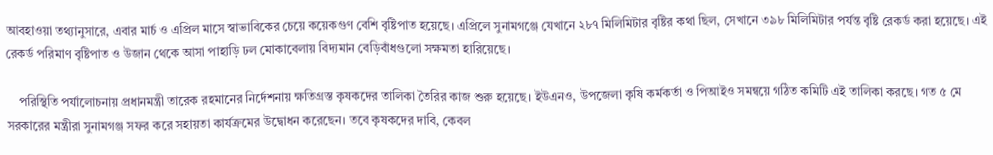আবহাওয়া তথ্যানুসারে, এবার মার্চ ও এপ্রিল মাসে স্বাভাবিকের চেয়ে কয়েকগুণ বেশি বৃষ্টিপাত হয়েছে। এপ্রিলে সুনামগঞ্জে যেখানে ২৮৭ মিলিমিটার বৃষ্টির কথা ছিল, সেখানে ৩৯৮ মিলিমিটার পর্যন্ত বৃষ্টি রেকর্ড করা হয়েছে। এই রেকর্ড পরিমাণ বৃষ্টিপাত ও উজান থেকে আসা পাহাড়ি ঢল মোকাবেলায় বিদ্যমান বেড়িবাঁধগুলো সক্ষমতা হারিয়েছে।

    পরিস্থিতি পর্যালোচনায় প্রধানমন্ত্রী তারেক রহমানের নির্দেশনায় ক্ষতিগ্রস্ত কৃষকদের তালিকা তৈরির কাজ শুরু হয়েছে। ইউএনও, উপজেলা কৃষি কর্মকর্তা ও পিআইও সমন্বয়ে গঠিত কমিটি এই তালিকা করছে। গত ৫ মে সরকারের মন্ত্রীরা সুনামগঞ্জ সফর করে সহায়তা কার্যক্রমের উদ্বোধন করেছেন। তবে কৃষকদের দাবি, কেবল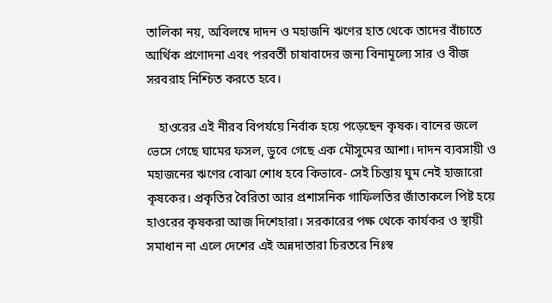তালিকা নয়, অবিলম্বে দাদন ও মহাজনি ঋণের হাত থেকে তাদের বাঁচাতে আর্থিক প্রণোদনা এবং পরবর্তী চাষাবাদের জন্য বিনামূল্যে সার ও বীজ সরবরাহ নিশ্চিত করতে হবে।

    হাওরের এই নীরব বিপর্যয়ে নির্বাক হয়ে পড়েছেন কৃষক। বানের জলে ভেসে গেছে ঘামের ফসল, ডুবে গেছে এক মৌসুমের আশা। দাদন ব্যবসায়ী ও মহাজনের ঋণের বোঝা শোধ হবে কিভাবে- সেই চিন্তায় ঘুম নেই হাজারো কৃষকের। প্রকৃতির বৈরিতা আর প্রশাসনিক গাফিলতির জাঁতাকলে পিষ্ট হয়ে হাওরের কৃষকরা আজ দিশেহারা। সরকারের পক্ষ থেকে কার্যকর ও স্থায়ী সমাধান না এলে দেশের এই অন্নদাতারা চিরতরে নিঃস্ব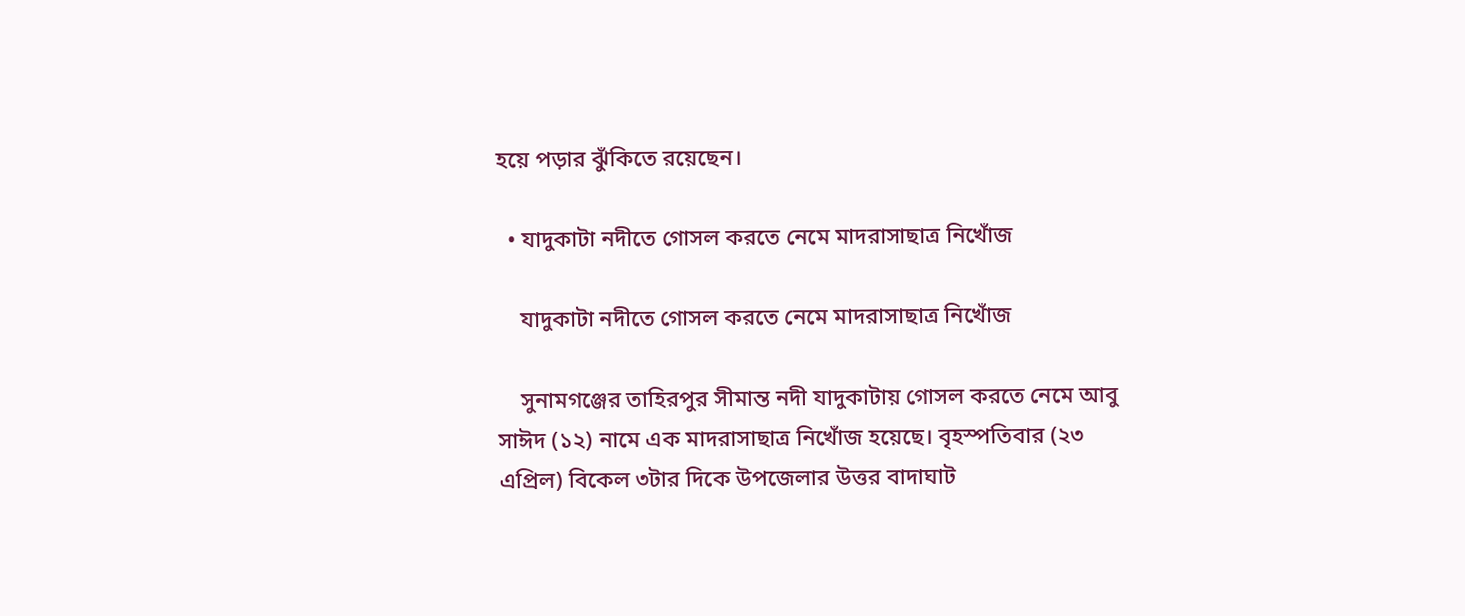হয়ে পড়ার ঝুঁকিতে রয়েছেন।

  • যাদুকাটা নদীতে গোসল করতে নেমে মাদরাসাছাত্র নিখোঁজ

    যাদুকাটা নদীতে গোসল করতে নেমে মাদরাসাছাত্র নিখোঁজ

    সুনামগঞ্জের তাহিরপুর সীমান্ত নদী যাদুকাটায় গোসল করতে নেমে আবু সাঈদ (১২) নামে এক মাদরাসাছাত্র নিখোঁজ হয়েছে। বৃহস্পতিবার (২৩ এপ্রিল) বিকেল ৩টার দিকে উপজেলার উত্তর বাদাঘাট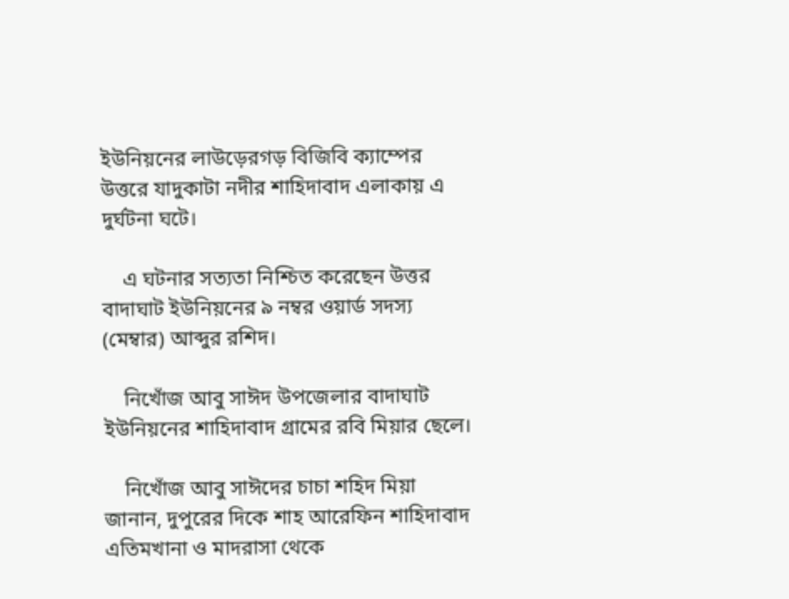ইউনিয়নের লাউড়েরগড় বিজিবি ক্যাম্পের উত্তরে যাদুকাটা নদীর শাহিদাবাদ এলাকায় এ দুর্ঘটনা ঘটে।

    এ ঘটনার সত্যতা নিশ্চিত করেছেন উত্তর বাদাঘাট ইউনিয়নের ৯ নম্বর ওয়ার্ড সদস্য (মেম্বার) আব্দুর রশিদ।

    নিখোঁজ আবু সাঈদ উপজেলার বাদাঘাট ইউনিয়নের শাহিদাবাদ গ্রামের রবি মিয়ার ছেলে।

    নিখোঁজ আবু সাঈদের চাচা শহিদ মিয়া জানান, দুপুরের দিকে শাহ আরেফিন শাহিদাবাদ এতিমখানা ও মাদরাসা থেকে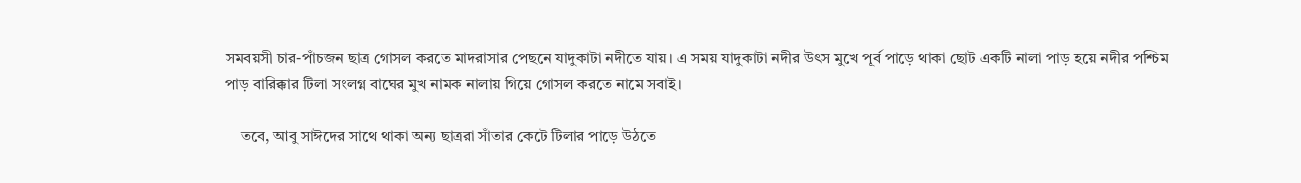সমবয়সী চার-পাঁচজন ছাত্র গোসল করতে মাদরাসার পেছনে যাদুকাটা নদীতে যায়। এ সময় যাদুকাটা নদীর উৎস মুখে পূর্ব পাড়ে থাকা ছোট একটি নালা পাড় হয়ে নদীর পশ্চিম পাড় বারিক্কার টিলা সংলগ্ন বাঘের মুখ নামক নালায় গিয়ে গোসল করতে নামে সবাই।

    তবে, আবু সাঈদের সাথে থাকা অন্য ছাত্ররা সাঁতার কেটে টিলার পাড়ে উঠতে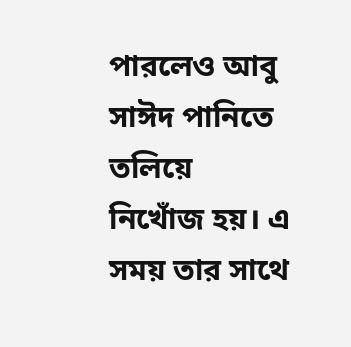পারলেও আবু সাঈদ পানিতে তলিয়ে নিখোঁজ হয়। এ সময় তার সাথে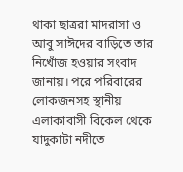থাকা ছাত্ররা মাদরাসা ও আবু সাঈদের বাড়িতে তার নিখোঁজ হওয়ার সংবাদ জানায়। পরে পরিবারের লোকজনসহ স্থানীয় এলাকাবাসী বিকেল থেকে যাদুকাটা নদীতে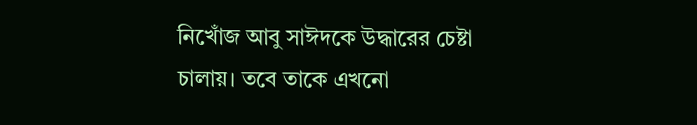নিখোঁজ আবু সাঈদকে উদ্ধারের চেষ্টা চালায়। তবে তাকে এখনো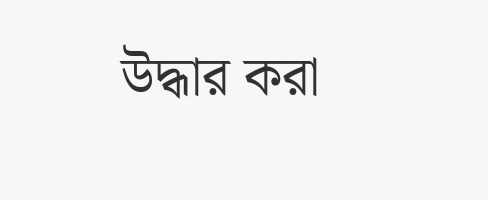উদ্ধার করা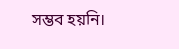সম্ভব হয়নি।